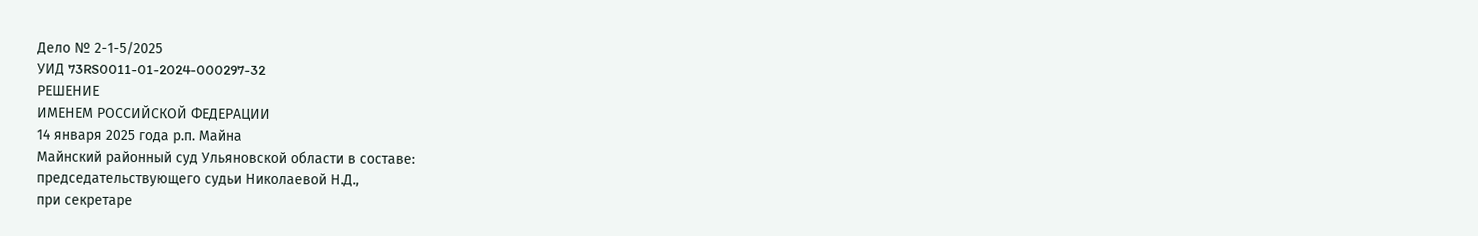Дело № 2-1-5/2025
УИД 73RS0011-01-2024-000297-32
РЕШЕНИЕ
ИМЕНЕМ РОССИЙСКОЙ ФЕДЕРАЦИИ
14 января 2025 года р.п. Майна
Майнский районный суд Ульяновской области в составе:
председательствующего судьи Николаевой Н.Д.,
при секретаре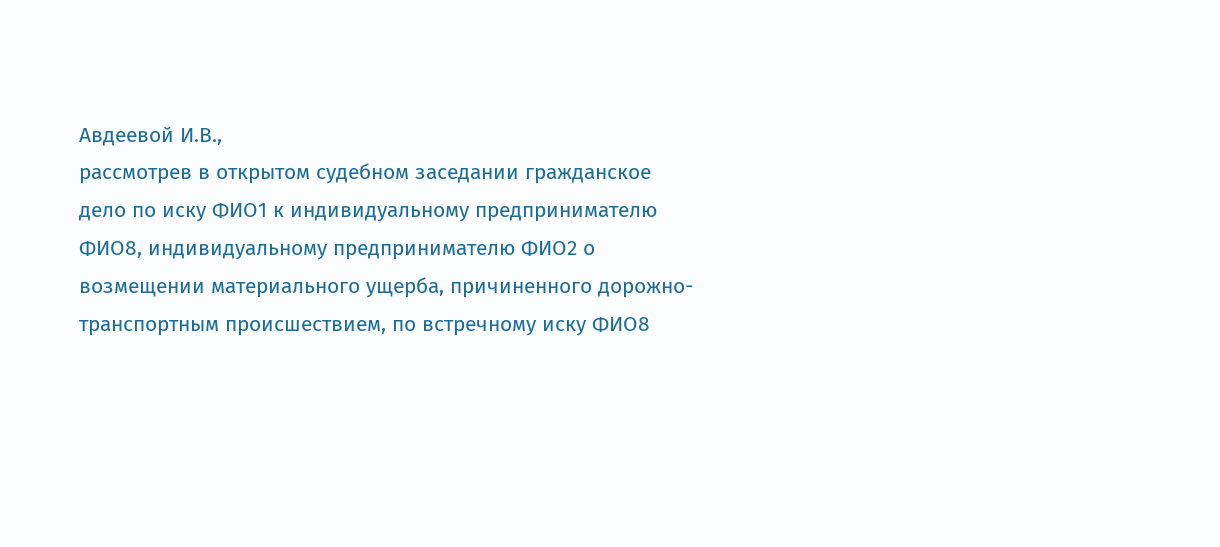Авдеевой И.В.,
рассмотрев в открытом судебном заседании гражданское дело по иску ФИО1 к индивидуальному предпринимателю ФИО8, индивидуальному предпринимателю ФИО2 о возмещении материального ущерба, причиненного дорожно-транспортным происшествием, по встречному иску ФИО8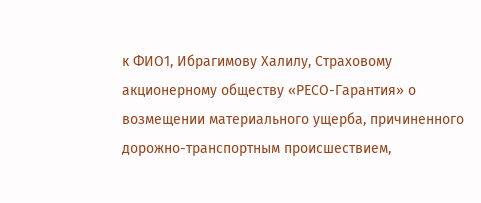к ФИО1, Ибрагимову Халилу, Страховому акционерному обществу «РЕСО-Гарантия» о возмещении материального ущерба, причиненного дорожно-транспортным происшествием,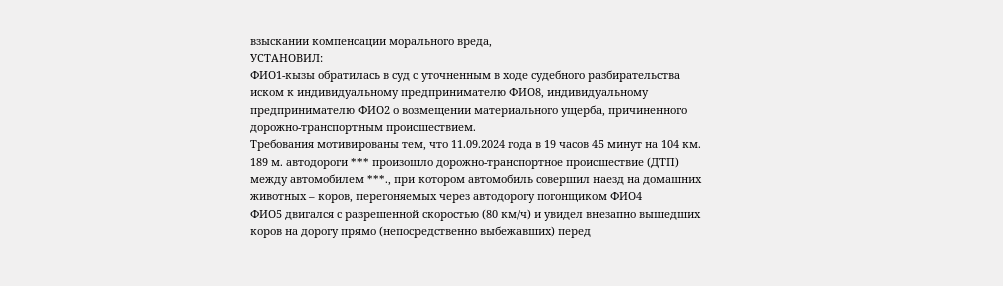взыскании компенсации морального вреда,
УСТАНОВИЛ:
ФИО1-кызы обратилась в суд с уточненным в ходе судебного разбирательства иском к индивидуальному предпринимателю ФИО8, индивидуальному предпринимателю ФИО2 о возмещении материального ущерба, причиненного дорожно-транспортным происшествием.
Требования мотивированы тем, что 11.09.2024 года в 19 часов 45 минут на 104 км. 189 м. автодороги *** произошло дорожно-транспортное происшествие (ДТП) между автомобилем ***., при котором автомобиль совершил наезд на домашних животных – коров, перегоняемых через автодорогу погонщиком ФИО4
ФИО5 двигался с разрешенной скоростью (80 км/ч) и увидел внезапно вышедших коров на дорогу прямо (непосредственно выбежавших) перед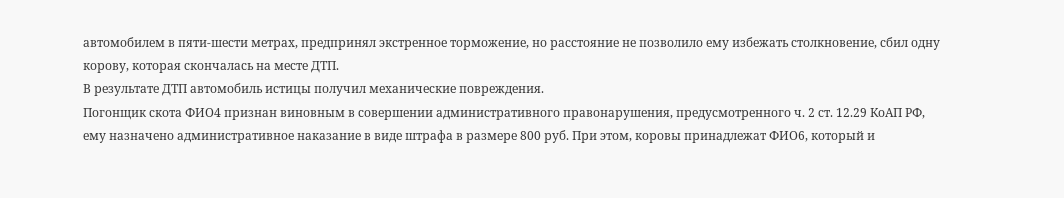автомобилем в пяти-шести метрах, предпринял экстренное торможение, но расстояние не позволило ему избежать столкновение, сбил одну корову, которая скончалась на месте ДТП.
В результате ДТП автомобиль истицы получил механические повреждения.
Погонщик скота ФИО4 признан виновным в совершении административного правонарушения, предусмотренного ч. 2 ст. 12.29 КоАП РФ, ему назначено административное наказание в виде штрафа в размере 800 руб. При этом, коровы принадлежат ФИО6, который и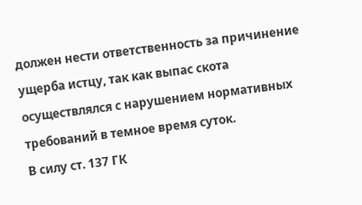должен нести ответственность за причинение ущерба истцу, так как выпас скота осуществлялся с нарушением нормативных требований в темное время суток.
В силу ст. 137 ГК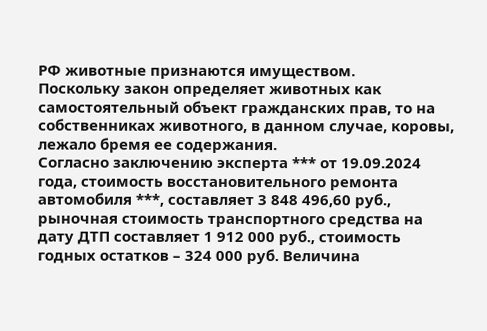РФ животные признаются имуществом.
Поскольку закон определяет животных как самостоятельный объект гражданских прав, то на собственниках животного, в данном случае, коровы, лежало бремя ее содержания.
Согласно заключению эксперта *** от 19.09.2024 года, стоимость восстановительного ремонта автомобиля ***, составляет 3 848 496,60 руб., рыночная стоимость транспортного средства на дату ДТП составляет 1 912 000 руб., стоимость годных остатков – 324 000 руб. Величина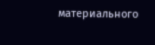материального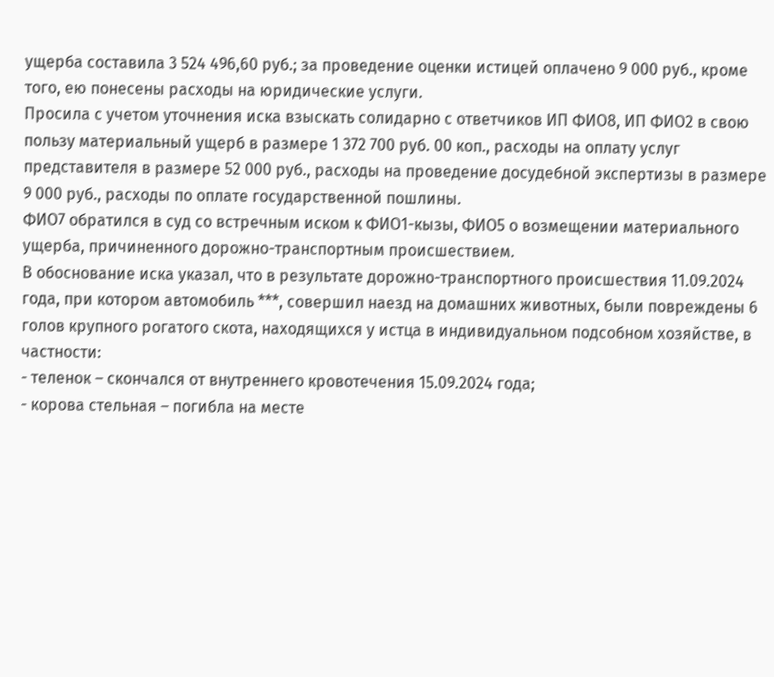ущерба составила 3 524 496,60 руб.; за проведение оценки истицей оплачено 9 000 руб., кроме того, ею понесены расходы на юридические услуги.
Просила с учетом уточнения иска взыскать солидарно с ответчиков ИП ФИО8, ИП ФИО2 в свою пользу материальный ущерб в размере 1 372 700 руб. 00 коп., расходы на оплату услуг представителя в размере 52 000 руб., расходы на проведение досудебной экспертизы в размере 9 000 руб., расходы по оплате государственной пошлины.
ФИО7 обратился в суд со встречным иском к ФИО1-кызы, ФИО5 о возмещении материального ущерба, причиненного дорожно-транспортным происшествием.
В обоснование иска указал, что в результате дорожно-транспортного происшествия 11.09.2024 года, при котором автомобиль ***, совершил наезд на домашних животных, были повреждены 6 голов крупного рогатого скота, находящихся у истца в индивидуальном подсобном хозяйстве, в частности:
- теленок – скончался от внутреннего кровотечения 15.09.2024 года;
- корова стельная – погибла на месте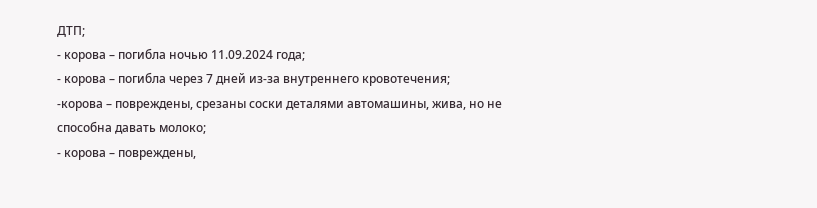ДТП;
- корова – погибла ночью 11.09.2024 года;
- корова – погибла через 7 дней из-за внутреннего кровотечения;
-корова – повреждены, срезаны соски деталями автомашины, жива, но не способна давать молоко;
- корова – повреждены,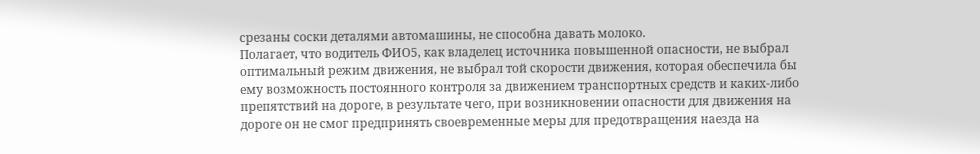срезаны соски деталями автомашины, не способна давать молоко.
Полагает, что водитель ФИО5, как владелец источника повышенной опасности, не выбрал оптимальный режим движения, не выбрал той скорости движения, которая обеспечила бы ему возможность постоянного контроля за движением транспортных средств и каких-либо препятствий на дороге, в результате чего, при возникновении опасности для движения на дороге он не смог предпринять своевременные меры для предотвращения наезда на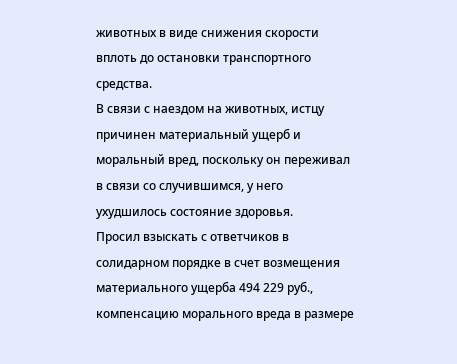животных в виде снижения скорости вплоть до остановки транспортного средства.
В связи с наездом на животных, истцу причинен материальный ущерб и моральный вред, поскольку он переживал в связи со случившимся, у него ухудшилось состояние здоровья.
Просил взыскать с ответчиков в солидарном порядке в счет возмещения материального ущерба 494 229 руб., компенсацию морального вреда в размере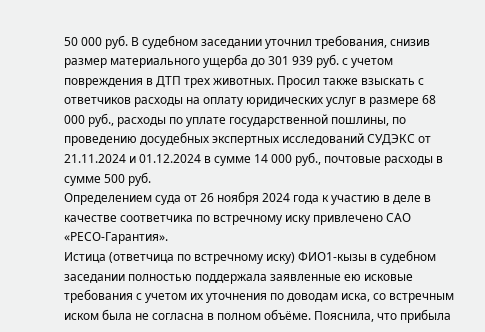50 000 руб. В судебном заседании уточнил требования, снизив размер материального ущерба до 301 939 руб. с учетом повреждения в ДТП трех животных. Просил также взыскать с ответчиков расходы на оплату юридических услуг в размере 68 000 руб., расходы по уплате государственной пошлины, по проведению досудебных экспертных исследований СУДЭКС от 21.11.2024 и 01.12.2024 в сумме 14 000 руб., почтовые расходы в сумме 500 руб.
Определением суда от 26 ноября 2024 года к участию в деле в качестве соответчика по встречному иску привлечено САО «РЕСО-Гарантия».
Истица (ответчица по встречному иску) ФИО1-кызы в судебном заседании полностью поддержала заявленные ею исковые требования с учетом их уточнения по доводам иска, со встречным иском была не согласна в полном объёме. Пояснила, что прибыла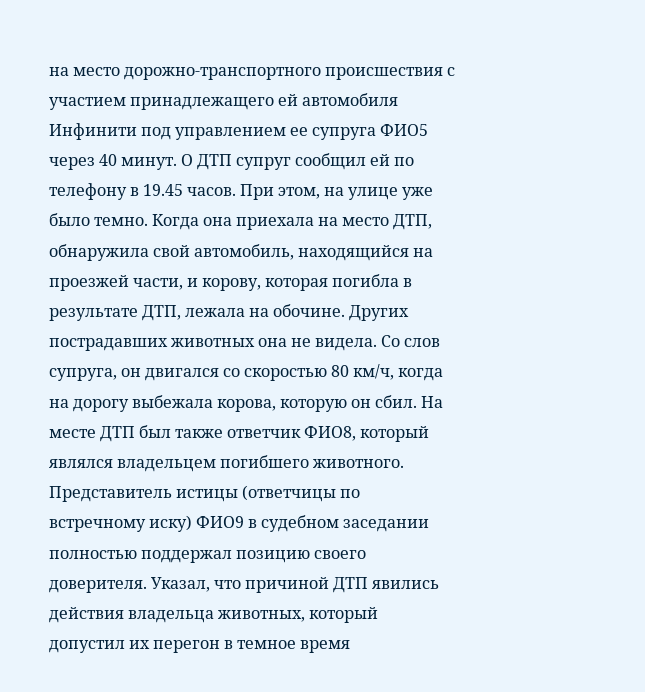на место дорожно-транспортного происшествия с участием принадлежащего ей автомобиля Инфинити под управлением ее супруга ФИО5 через 40 минут. О ДТП супруг сообщил ей по телефону в 19.45 часов. При этом, на улице уже было темно. Когда она приехала на место ДТП, обнаружила свой автомобиль, находящийся на проезжей части, и корову, которая погибла в результате ДТП, лежала на обочине. Других пострадавших животных она не видела. Со слов супруга, он двигался со скоростью 80 км/ч, когда на дорогу выбежала корова, которую он сбил. На месте ДТП был также ответчик ФИО8, который являлся владельцем погибшего животного.
Представитель истицы (ответчицы по встречному иску) ФИО9 в судебном заседании полностью поддержал позицию своего доверителя. Указал, что причиной ДТП явились действия владельца животных, который допустил их перегон в темное время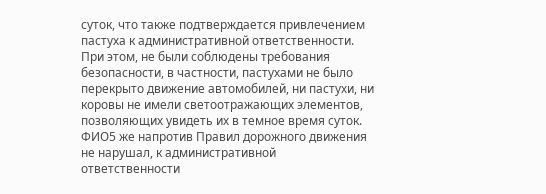суток, что также подтверждается привлечением пастуха к административной ответственности. При этом, не были соблюдены требования безопасности, в частности, пастухами не было перекрыто движение автомобилей, ни пастухи, ни коровы не имели светоотражающих элементов, позволяющих увидеть их в темное время суток. ФИО5 же напротив Правил дорожного движения не нарушал, к административной ответственности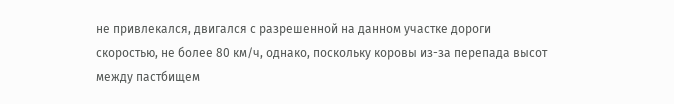не привлекался, двигался с разрешенной на данном участке дороги скоростью, не более 80 км/ч, однако, поскольку коровы из-за перепада высот между пастбищем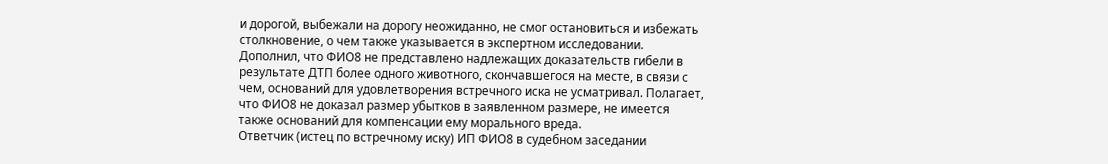и дорогой, выбежали на дорогу неожиданно, не смог остановиться и избежать столкновение, о чем также указывается в экспертном исследовании. Дополнил, что ФИО8 не представлено надлежащих доказательств гибели в результате ДТП более одного животного, скончавшегося на месте, в связи с чем, оснований для удовлетворения встречного иска не усматривал. Полагает, что ФИО8 не доказал размер убытков в заявленном размере, не имеется также оснований для компенсации ему морального вреда.
Ответчик (истец по встречному иску) ИП ФИО8 в судебном заседании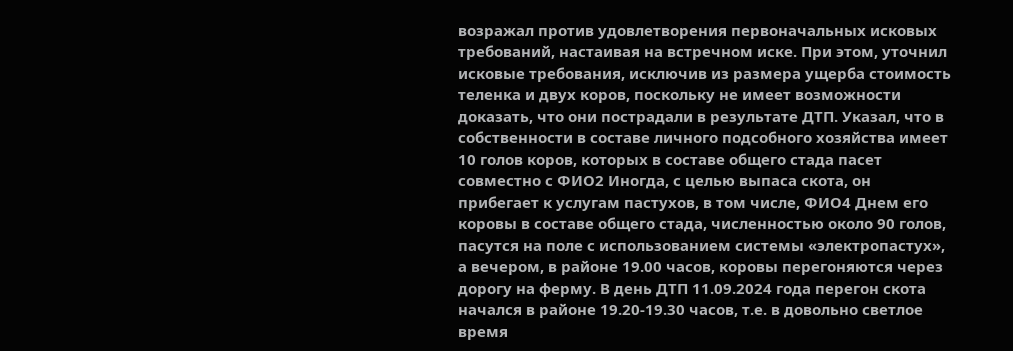возражал против удовлетворения первоначальных исковых требований, настаивая на встречном иске. При этом, уточнил исковые требования, исключив из размера ущерба стоимость теленка и двух коров, поскольку не имеет возможности доказать, что они пострадали в результате ДТП. Указал, что в собственности в составе личного подсобного хозяйства имеет 10 голов коров, которых в составе общего стада пасет совместно с ФИО2 Иногда, с целью выпаса скота, он прибегает к услугам пастухов, в том числе, ФИО4 Днем его коровы в составе общего стада, численностью около 90 голов, пасутся на поле с использованием системы «электропастух», а вечером, в районе 19.00 часов, коровы перегоняются через дорогу на ферму. В день ДТП 11.09.2024 года перегон скота начался в районе 19.20-19.30 часов, т.е. в довольно светлое время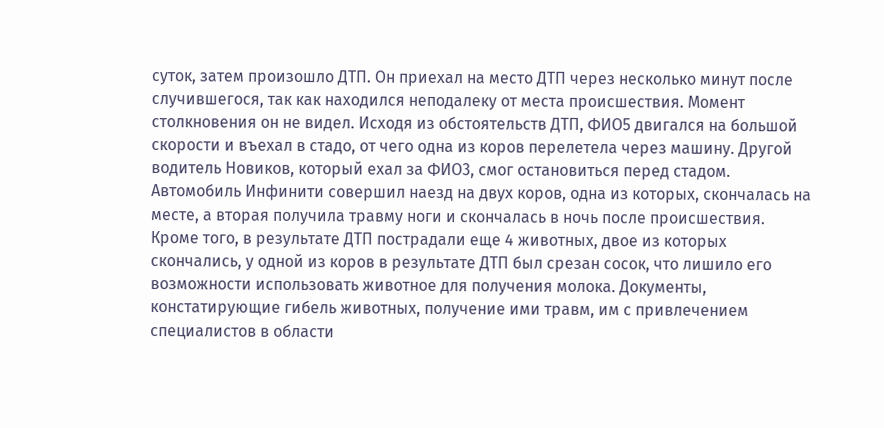суток, затем произошло ДТП. Он приехал на место ДТП через несколько минут после случившегося, так как находился неподалеку от места происшествия. Момент столкновения он не видел. Исходя из обстоятельств ДТП, ФИО5 двигался на большой скорости и въехал в стадо, от чего одна из коров перелетела через машину. Другой водитель Новиков, который ехал за ФИО3, смог остановиться перед стадом. Автомобиль Инфинити совершил наезд на двух коров, одна из которых, скончалась на месте, а вторая получила травму ноги и скончалась в ночь после происшествия. Кроме того, в результате ДТП пострадали еще 4 животных, двое из которых скончались, у одной из коров в результате ДТП был срезан сосок, что лишило его возможности использовать животное для получения молока. Документы, констатирующие гибель животных, получение ими травм, им с привлечением специалистов в области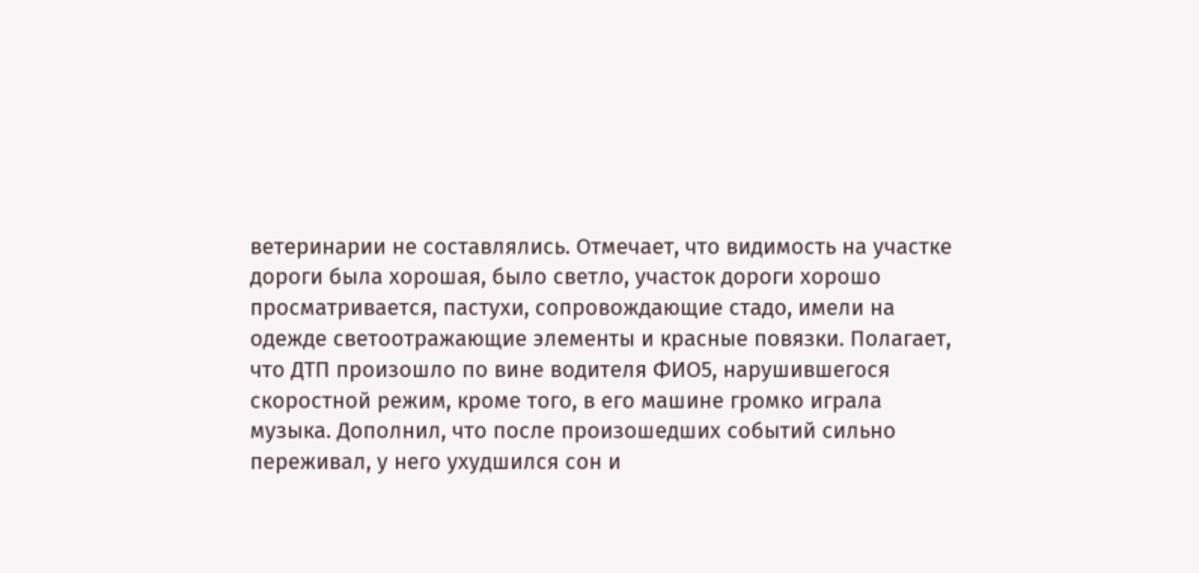ветеринарии не составлялись. Отмечает, что видимость на участке дороги была хорошая, было светло, участок дороги хорошо просматривается, пастухи, сопровождающие стадо, имели на одежде светоотражающие элементы и красные повязки. Полагает, что ДТП произошло по вине водителя ФИО5, нарушившегося скоростной режим, кроме того, в его машине громко играла музыка. Дополнил, что после произошедших событий сильно переживал, у него ухудшился сон и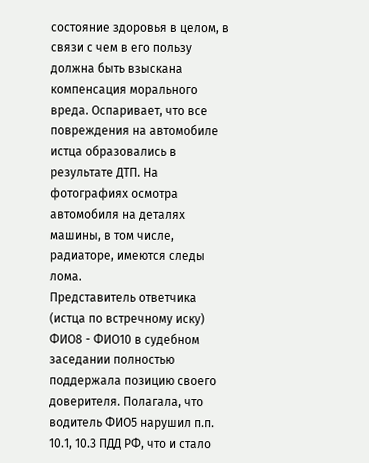состояние здоровья в целом, в связи с чем в его пользу должна быть взыскана компенсация морального вреда. Оспаривает, что все повреждения на автомобиле истца образовались в результате ДТП. На фотографиях осмотра автомобиля на деталях машины, в том числе, радиаторе, имеются следы лома.
Представитель ответчика (истца по встречному иску) ФИО8 - ФИО10 в судебном заседании полностью поддержала позицию своего доверителя. Полагала, что водитель ФИО5 нарушил п.п. 10.1, 10.3 ПДД РФ, что и стало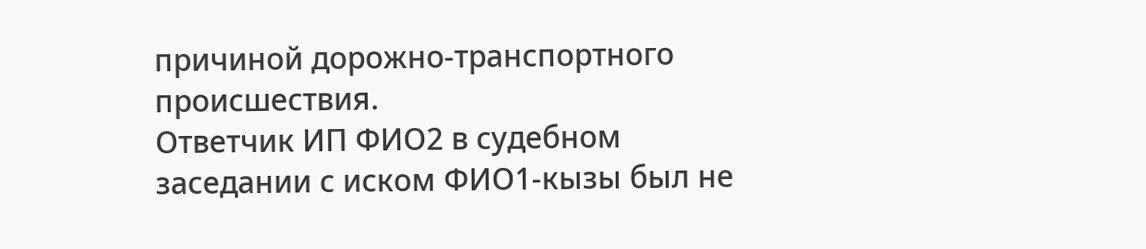причиной дорожно-транспортного происшествия.
Ответчик ИП ФИО2 в судебном заседании с иском ФИО1-кызы был не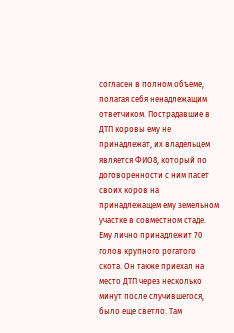согласен в полном объеме, полагая себя ненадлежащим ответчиком. Пострадавшие в ДТП коровы ему не принадлежат, их владельцем является ФИО8, который по договоренности с ним пасет своих коров на принадлежащем ему земельном участке в совместном стаде. Ему лично принадлежит 70 голов крупного рогатого скота. Он также приехал на место ДТП через несколько минут после случившегося, было еще светло. Там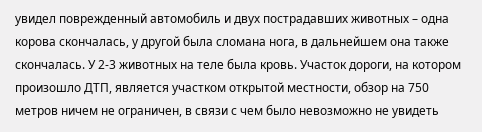увидел поврежденный автомобиль и двух пострадавших животных – одна корова скончалась, у другой была сломана нога, в дальнейшем она также скончалась. У 2-3 животных на теле была кровь. Участок дороги, на котором произошло ДТП, является участком открытой местности, обзор на 750 метров ничем не ограничен, в связи с чем было невозможно не увидеть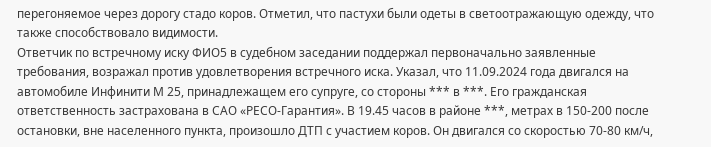перегоняемое через дорогу стадо коров. Отметил, что пастухи были одеты в светоотражающую одежду, что также способствовало видимости.
Ответчик по встречному иску ФИО5 в судебном заседании поддержал первоначально заявленные требования, возражал против удовлетворения встречного иска. Указал, что 11.09.2024 года двигался на автомобиле Инфинити М 25, принадлежащем его супруге, со стороны *** в ***. Его гражданская ответственность застрахована в САО «РЕСО-Гарантия». В 19.45 часов в районе ***, метрах в 150-200 после остановки, вне населенного пункта, произошло ДТП с участием коров. Он двигался со скоростью 70-80 км/ч,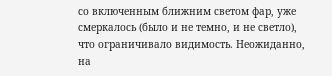со включенным ближним светом фар, уже смеркалось (было и не темно, и не светло), что ограничивало видимость. Неожиданно, на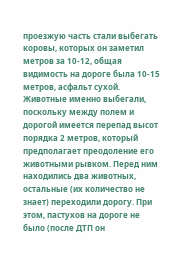проезжую часть стали выбегать коровы, которых он заметил метров за 10-12, общая видимость на дороге была 10-15 метров, асфальт сухой. Животные именно выбегали, поскольку между полем и дорогой имеется перепад высот порядка 2 метров, который предполагает преодоление его животными рывком. Перед ним находились два животных, остальные (их количество не знает) переходили дорогу. При этом, пастухов на дороге не было (после ДТП он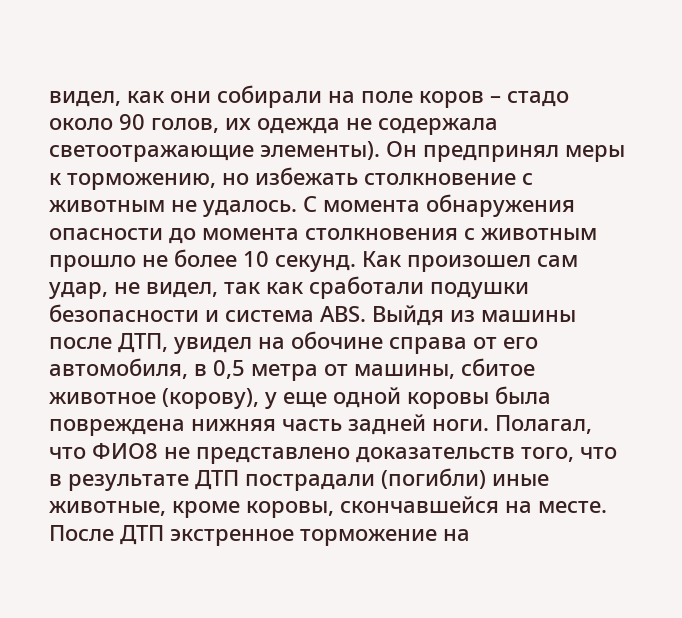видел, как они собирали на поле коров – стадо около 90 голов, их одежда не содержала светоотражающие элементы). Он предпринял меры к торможению, но избежать столкновение с животным не удалось. С момента обнаружения опасности до момента столкновения с животным прошло не более 10 секунд. Как произошел сам удар, не видел, так как сработали подушки безопасности и система АВS. Выйдя из машины после ДТП, увидел на обочине справа от его автомобиля, в 0,5 метра от машины, сбитое животное (корову), у еще одной коровы была повреждена нижняя часть задней ноги. Полагал, что ФИО8 не представлено доказательств того, что в результате ДТП пострадали (погибли) иные животные, кроме коровы, скончавшейся на месте. После ДТП экстренное торможение на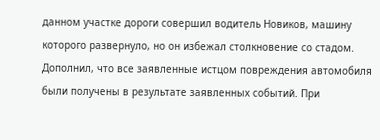данном участке дороги совершил водитель Новиков, машину которого развернуло, но он избежал столкновение со стадом. Дополнил, что все заявленные истцом повреждения автомобиля были получены в результате заявленных событий. При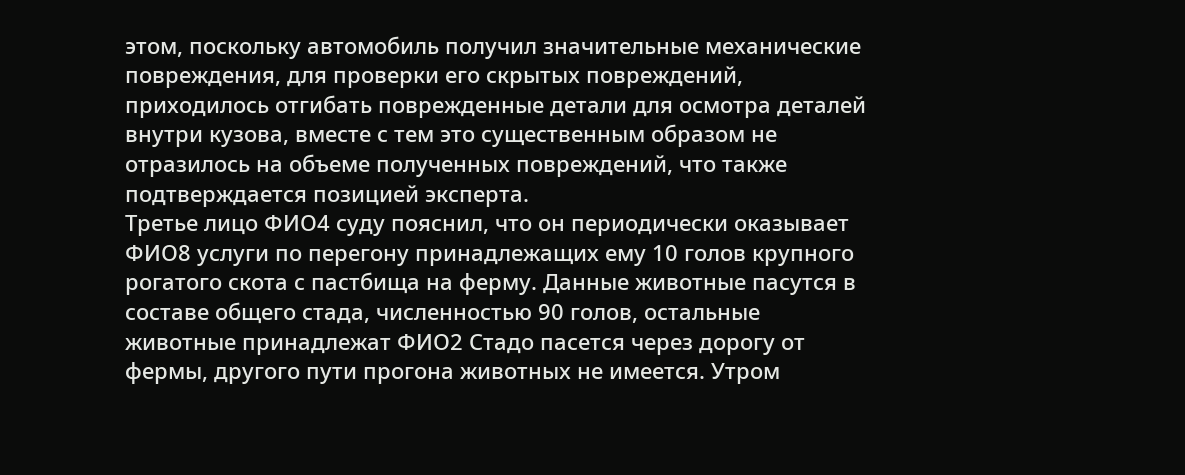этом, поскольку автомобиль получил значительные механические повреждения, для проверки его скрытых повреждений, приходилось отгибать поврежденные детали для осмотра деталей внутри кузова, вместе с тем это существенным образом не отразилось на объеме полученных повреждений, что также подтверждается позицией эксперта.
Третье лицо ФИО4 суду пояснил, что он периодически оказывает ФИО8 услуги по перегону принадлежащих ему 10 голов крупного рогатого скота с пастбища на ферму. Данные животные пасутся в составе общего стада, численностью 90 голов, остальные животные принадлежат ФИО2 Стадо пасется через дорогу от фермы, другого пути прогона животных не имеется. Утром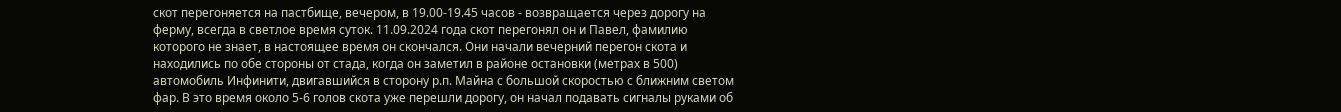скот перегоняется на пастбище, вечером, в 19.00-19.45 часов - возвращается через дорогу на ферму, всегда в светлое время суток. 11.09.2024 года скот перегонял он и Павел, фамилию которого не знает, в настоящее время он скончался. Они начали вечерний перегон скота и находились по обе стороны от стада, когда он заметил в районе остановки (метрах в 500) автомобиль Инфинити, двигавшийся в сторону р.п. Майна с большой скоростью с ближним светом фар. В это время около 5-6 голов скота уже перешли дорогу, он начал подавать сигналы руками об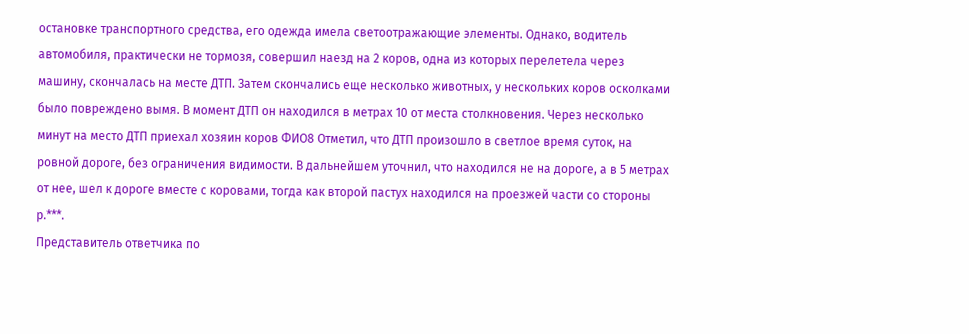остановке транспортного средства, его одежда имела светоотражающие элементы. Однако, водитель автомобиля, практически не тормозя, совершил наезд на 2 коров, одна из которых перелетела через машину, скончалась на месте ДТП. Затем скончались еще несколько животных, у нескольких коров осколками было повреждено вымя. В момент ДТП он находился в метрах 10 от места столкновения. Через несколько минут на место ДТП приехал хозяин коров ФИО8 Отметил, что ДТП произошло в светлое время суток, на ровной дороге, без ограничения видимости. В дальнейшем уточнил, что находился не на дороге, а в 5 метрах от нее, шел к дороге вместе с коровами, тогда как второй пастух находился на проезжей части со стороны р.***.
Представитель ответчика по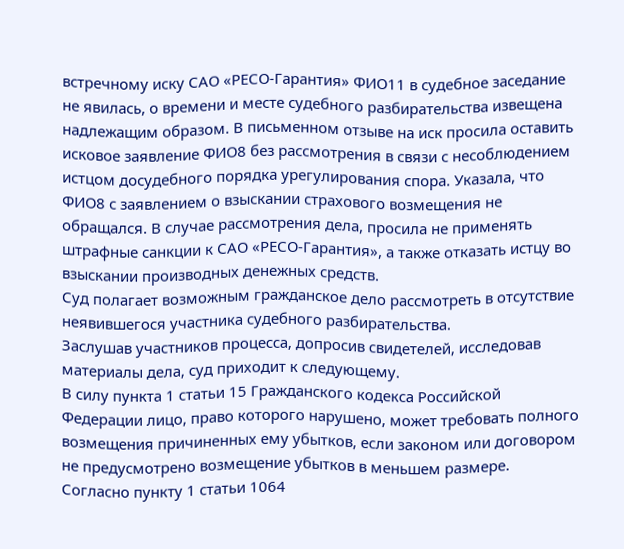встречному иску САО «РЕСО-Гарантия» ФИО11 в судебное заседание не явилась, о времени и месте судебного разбирательства извещена надлежащим образом. В письменном отзыве на иск просила оставить исковое заявление ФИО8 без рассмотрения в связи с несоблюдением истцом досудебного порядка урегулирования спора. Указала, что ФИО8 с заявлением о взыскании страхового возмещения не обращался. В случае рассмотрения дела, просила не применять штрафные санкции к САО «РЕСО-Гарантия», а также отказать истцу во взыскании производных денежных средств.
Суд полагает возможным гражданское дело рассмотреть в отсутствие неявившегося участника судебного разбирательства.
Заслушав участников процесса, допросив свидетелей, исследовав материалы дела, суд приходит к следующему.
В силу пункта 1 статьи 15 Гражданского кодекса Российской Федерации лицо, право которого нарушено, может требовать полного возмещения причиненных ему убытков, если законом или договором не предусмотрено возмещение убытков в меньшем размере.
Согласно пункту 1 статьи 1064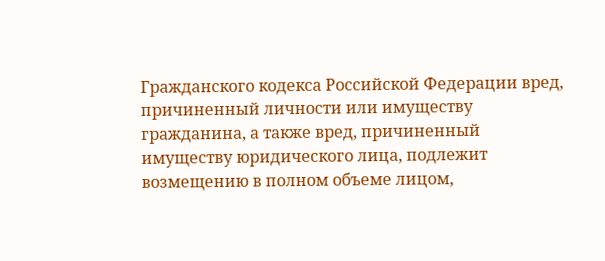Гражданского кодекса Российской Федерации вред, причиненный личности или имуществу гражданина, а также вред, причиненный имуществу юридического лица, подлежит возмещению в полном объеме лицом,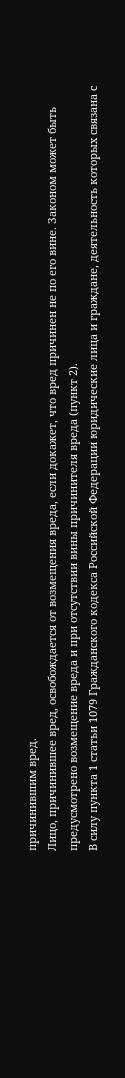причинившим вред.
Лицо, причинившее вред, освобождается от возмещения вреда, если докажет, что вред причинен не по его вине. Законом может быть предусмотрено возмещение вреда и при отсутствии вины причинителя вреда (пункт 2).
В силу пункта 1 статьи 1079 Гражданского кодекса Российской Федерации юридические лица и граждане, деятельность которых связана с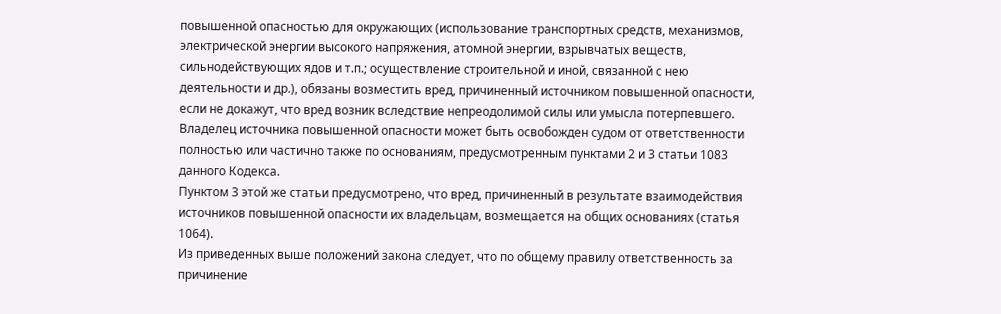повышенной опасностью для окружающих (использование транспортных средств, механизмов, электрической энергии высокого напряжения, атомной энергии, взрывчатых веществ, сильнодействующих ядов и т.п.; осуществление строительной и иной, связанной с нею деятельности и др.), обязаны возместить вред, причиненный источником повышенной опасности, если не докажут, что вред возник вследствие непреодолимой силы или умысла потерпевшего. Владелец источника повышенной опасности может быть освобожден судом от ответственности полностью или частично также по основаниям, предусмотренным пунктами 2 и 3 статьи 1083 данного Кодекса.
Пунктом 3 этой же статьи предусмотрено, что вред, причиненный в результате взаимодействия источников повышенной опасности их владельцам, возмещается на общих основаниях (статья 1064).
Из приведенных выше положений закона следует, что по общему правилу ответственность за причинение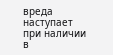вреда наступает при наличии в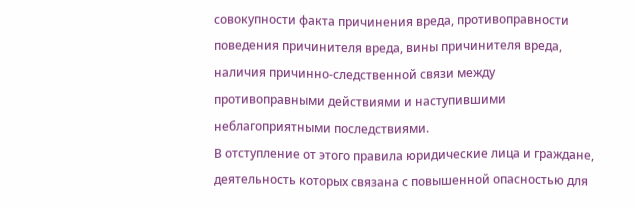совокупности факта причинения вреда, противоправности поведения причинителя вреда, вины причинителя вреда, наличия причинно-следственной связи между противоправными действиями и наступившими неблагоприятными последствиями.
В отступление от этого правила юридические лица и граждане, деятельность которых связана с повышенной опасностью для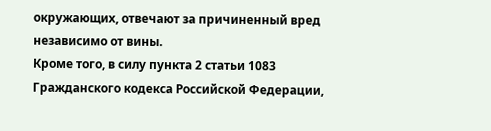окружающих, отвечают за причиненный вред независимо от вины.
Кроме того, в силу пункта 2 статьи 1083 Гражданского кодекса Российской Федерации,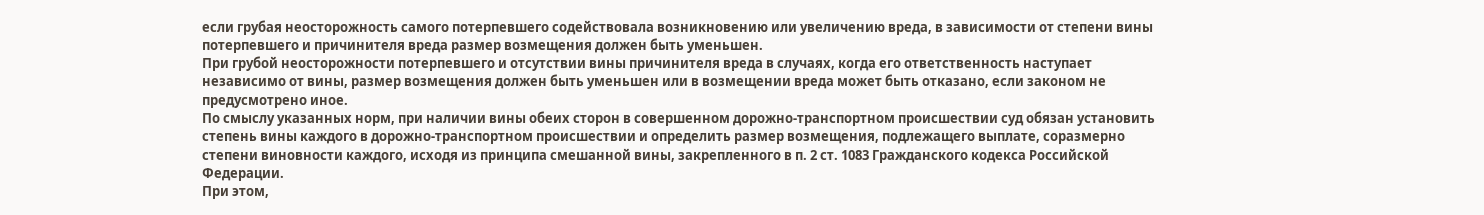если грубая неосторожность самого потерпевшего содействовала возникновению или увеличению вреда, в зависимости от степени вины потерпевшего и причинителя вреда размер возмещения должен быть уменьшен.
При грубой неосторожности потерпевшего и отсутствии вины причинителя вреда в случаях, когда его ответственность наступает независимо от вины, размер возмещения должен быть уменьшен или в возмещении вреда может быть отказано, если законом не предусмотрено иное.
По смыслу указанных норм, при наличии вины обеих сторон в совершенном дорожно-транспортном происшествии суд обязан установить степень вины каждого в дорожно-транспортном происшествии и определить размер возмещения, подлежащего выплате, соразмерно степени виновности каждого, исходя из принципа смешанной вины, закрепленного в п. 2 ст. 1083 Гражданского кодекса Российской Федерации.
При этом,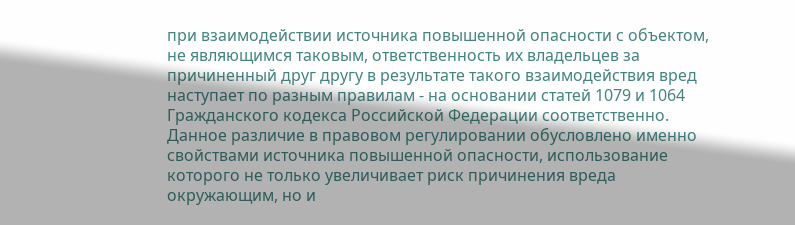при взаимодействии источника повышенной опасности с объектом, не являющимся таковым, ответственность их владельцев за причиненный друг другу в результате такого взаимодействия вред наступает по разным правилам - на основании статей 1079 и 1064 Гражданского кодекса Российской Федерации соответственно.
Данное различие в правовом регулировании обусловлено именно свойствами источника повышенной опасности, использование которого не только увеличивает риск причинения вреда окружающим, но и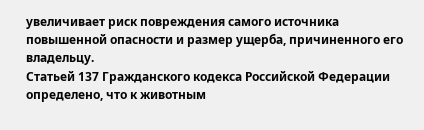увеличивает риск повреждения самого источника повышенной опасности и размер ущерба, причиненного его владельцу.
Статьей 137 Гражданского кодекса Российской Федерации определено, что к животным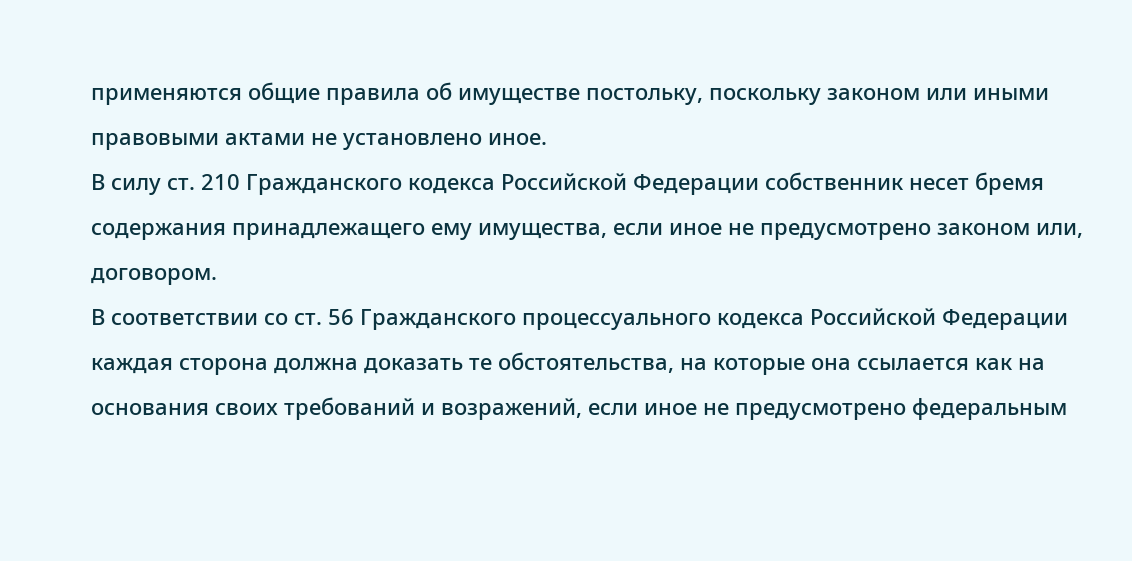применяются общие правила об имуществе постольку, поскольку законом или иными правовыми актами не установлено иное.
В силу ст. 210 Гражданского кодекса Российской Федерации собственник несет бремя содержания принадлежащего ему имущества, если иное не предусмотрено законом или, договором.
В соответствии со ст. 56 Гражданского процессуального кодекса Российской Федерации каждая сторона должна доказать те обстоятельства, на которые она ссылается как на основания своих требований и возражений, если иное не предусмотрено федеральным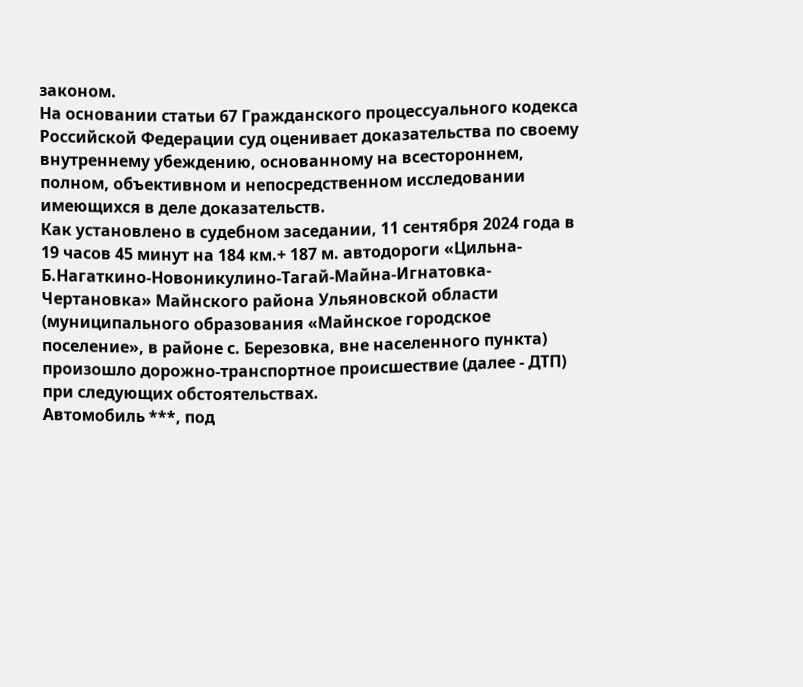законом.
На основании статьи 67 Гражданского процессуального кодекса Российской Федерации суд оценивает доказательства по своему внутреннему убеждению, основанному на всестороннем, полном, объективном и непосредственном исследовании имеющихся в деле доказательств.
Как установлено в судебном заседании, 11 сентября 2024 года в 19 часов 45 минут на 184 км.+ 187 м. автодороги «Цильна-Б.Нагаткино-Новоникулино-Тагай-Майна-Игнатовка-Чертановка» Майнского района Ульяновской области (муниципального образования «Майнское городское поселение», в районе с. Березовка, вне населенного пункта) произошло дорожно-транспортное происшествие (далее - ДТП) при следующих обстоятельствах.
Автомобиль ***, под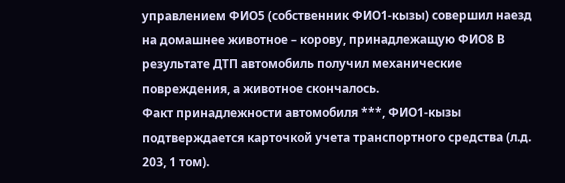управлением ФИО5 (собственник ФИО1-кызы) совершил наезд на домашнее животное – корову, принадлежащую ФИО8 В результате ДТП автомобиль получил механические повреждения, а животное скончалось.
Факт принадлежности автомобиля ***, ФИО1-кызы подтверждается карточкой учета транспортного средства (л.д. 203, 1 том).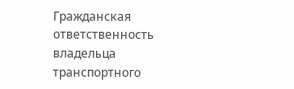Гражданская ответственность владельца транспортного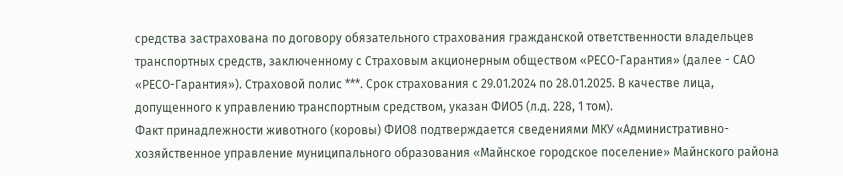средства застрахована по договору обязательного страхования гражданской ответственности владельцев транспортных средств, заключенному с Страховым акционерным обществом «РЕСО-Гарантия» (далее - САО «РЕСО-Гарантия»). Страховой полис ***. Срок страхования с 29.01.2024 по 28.01.2025. В качестве лица, допущенного к управлению транспортным средством, указан ФИО5 (л.д. 228, 1 том).
Факт принадлежности животного (коровы) ФИО8 подтверждается сведениями МКУ «Административно-хозяйственное управление муниципального образования «Майнское городское поселение» Майнского района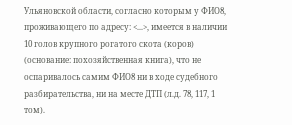Ульяновской области, согласно которым у ФИО8, проживающего по адресу: <...>, имеется в наличии 10 голов крупного рогатого скота (коров) (основание: похозяйственная книга), что не оспаривалось самим ФИО8 ни в ходе судебного разбирательства, ни на месте ДТП (л.д. 78, 117, 1 том).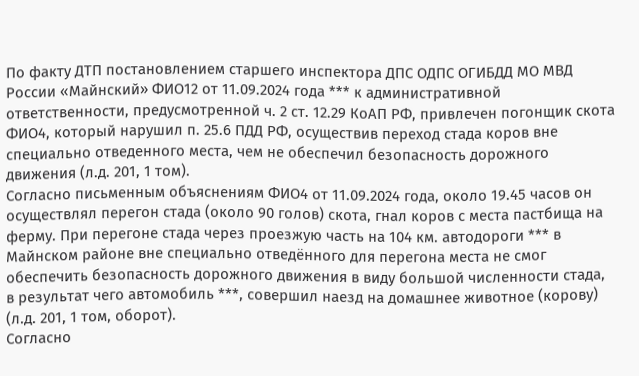По факту ДТП постановлением старшего инспектора ДПС ОДПС ОГИБДД МО МВД России «Майнский» ФИО12 от 11.09.2024 года *** к административной ответственности, предусмотренной ч. 2 ст. 12.29 КоАП РФ, привлечен погонщик скота ФИО4, который нарушил п. 25.6 ПДД РФ, осуществив переход стада коров вне специально отведенного места, чем не обеспечил безопасность дорожного движения (л.д. 201, 1 том).
Согласно письменным объяснениям ФИО4 от 11.09.2024 года, около 19.45 часов он осуществлял перегон стада (около 90 голов) скота, гнал коров с места пастбища на ферму. При перегоне стада через проезжую часть на 104 км. автодороги *** в Майнском районе вне специально отведённого для перегона места не смог обеспечить безопасность дорожного движения в виду большой численности стада, в результат чего автомобиль ***, совершил наезд на домашнее животное (корову) (л.д. 201, 1 том, оборот).
Согласно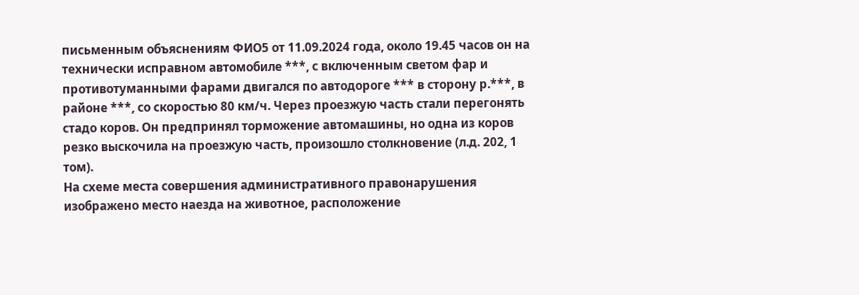письменным объяснениям ФИО5 от 11.09.2024 года, около 19.45 часов он на технически исправном автомобиле ***, с включенным светом фар и противотуманными фарами двигался по автодороге *** в сторону р.***, в районе ***, со скоростью 80 км/ч. Через проезжую часть стали перегонять стадо коров. Он предпринял торможение автомашины, но одна из коров резко выскочила на проезжую часть, произошло столкновение (л.д. 202, 1 том).
На схеме места совершения административного правонарушения изображено место наезда на животное, расположение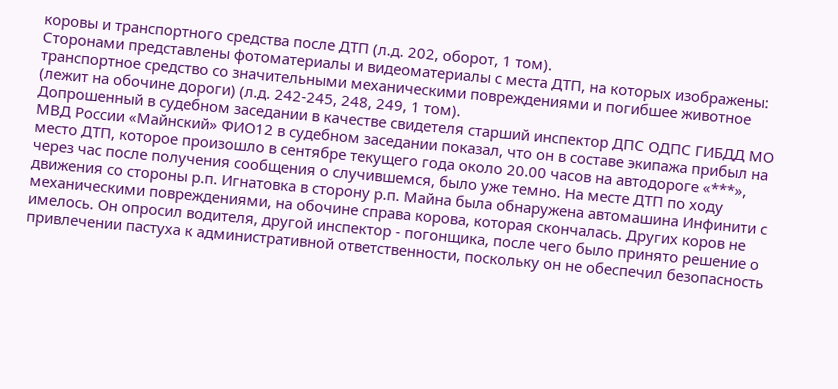коровы и транспортного средства после ДТП (л.д. 202, оборот, 1 том).
Сторонами представлены фотоматериалы и видеоматериалы с места ДТП, на которых изображены: транспортное средство со значительными механическими повреждениями и погибшее животное (лежит на обочине дороги) (л.д. 242-245, 248, 249, 1 том).
Допрошенный в судебном заседании в качестве свидетеля старший инспектор ДПС ОДПС ГИБДД МО МВД России «Майнский» ФИО12 в судебном заседании показал, что он в составе экипажа прибыл на место ДТП, которое произошло в сентябре текущего года около 20.00 часов на автодороге «***», через час после получения сообщения о случившемся, было уже темно. На месте ДТП по ходу движения со стороны р.п. Игнатовка в сторону р.п. Майна была обнаружена автомашина Инфинити с механическими повреждениями, на обочине справа корова, которая скончалась. Других коров не имелось. Он опросил водителя, другой инспектор - погонщика, после чего было принято решение о привлечении пастуха к административной ответственности, поскольку он не обеспечил безопасность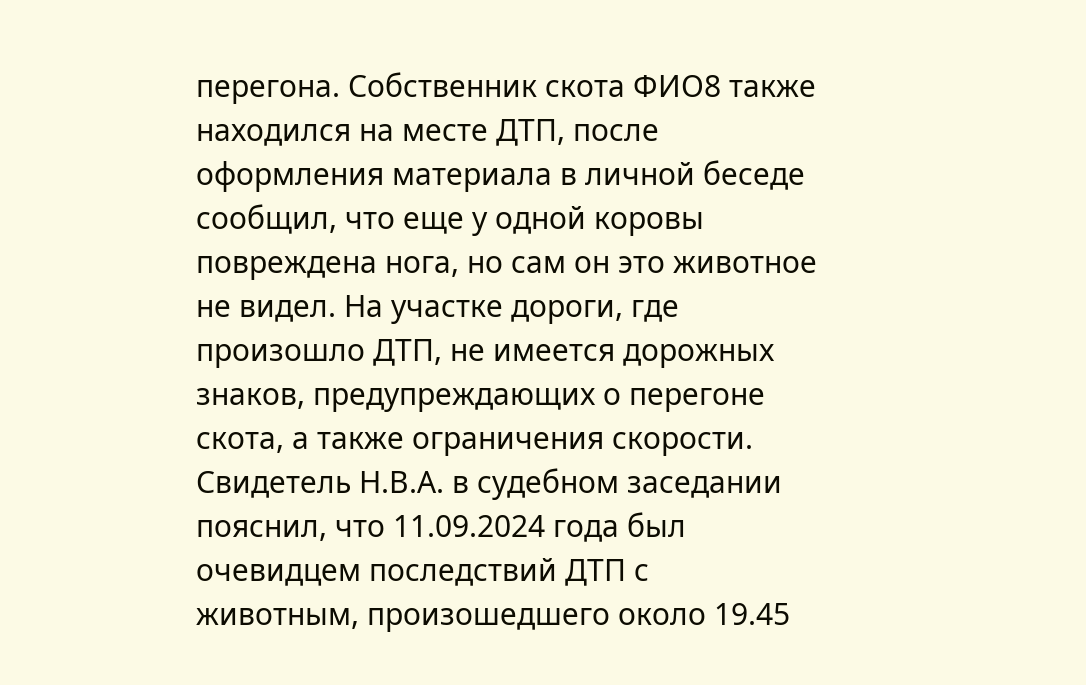перегона. Собственник скота ФИО8 также находился на месте ДТП, после оформления материала в личной беседе сообщил, что еще у одной коровы повреждена нога, но сам он это животное не видел. На участке дороги, где произошло ДТП, не имеется дорожных знаков, предупреждающих о перегоне скота, а также ограничения скорости.
Свидетель Н.В.А. в судебном заседании пояснил, что 11.09.2024 года был очевидцем последствий ДТП с животным, произошедшего около 19.45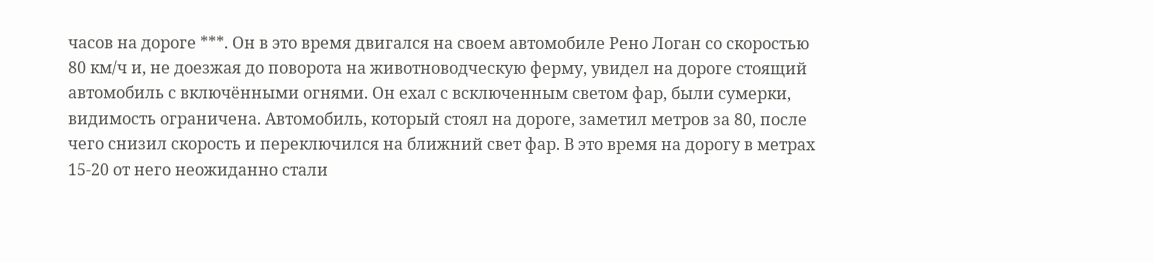часов на дороге ***. Он в это время двигался на своем автомобиле Рено Логан со скоростью 80 км/ч и, не доезжая до поворота на животноводческую ферму, увидел на дороге стоящий автомобиль с включёнными огнями. Он ехал с всключенным светом фар, были сумерки, видимость ограничена. Автомобиль, который стоял на дороге, заметил метров за 80, после чего снизил скорость и переключился на ближний свет фар. В это время на дорогу в метрах 15-20 от него неожиданно стали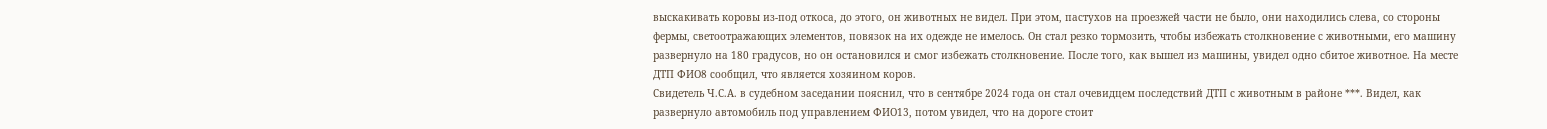выскакивать коровы из-под откоса, до этого, он животных не видел. При этом, пастухов на проезжей части не было, они находились слева, со стороны фермы, светоотражающих элементов, повязок на их одежде не имелось. Он стал резко тормозить, чтобы избежать столкновение с животными, его машину развернуло на 180 градусов, но он остановился и смог избежать столкновение. После того, как вышел из машины, увидел одно сбитое животное. На месте ДТП ФИО8 сообщил, что является хозяином коров.
Свидетель Ч.С.А. в судебном заседании пояснил, что в сентябре 2024 года он стал очевидцем последствий ДТП с животным в районе ***. Видел, как развернуло автомобиль под управлением ФИО13, потом увидел, что на дороге стоит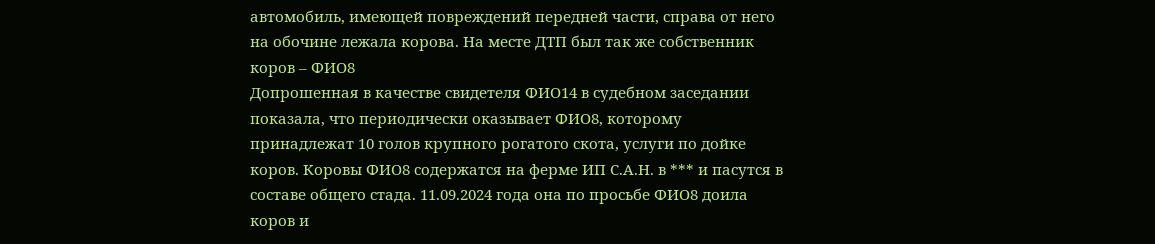автомобиль, имеющей повреждений передней части, справа от него на обочине лежала корова. На месте ДТП был так же собственник коров – ФИО8
Допрошенная в качестве свидетеля ФИО14 в судебном заседании показала, что периодически оказывает ФИО8, которому принадлежат 10 голов крупного рогатого скота, услуги по дойке коров. Коровы ФИО8 содержатся на ферме ИП С.А.Н. в *** и пасутся в составе общего стада. 11.09.2024 года она по просьбе ФИО8 доила коров и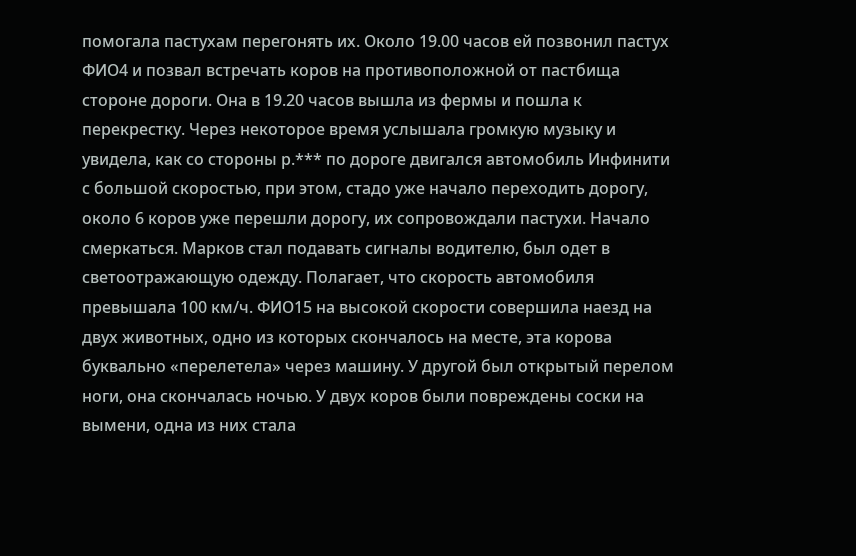помогала пастухам перегонять их. Около 19.00 часов ей позвонил пастух ФИО4 и позвал встречать коров на противоположной от пастбища стороне дороги. Она в 19.20 часов вышла из фермы и пошла к перекрестку. Через некоторое время услышала громкую музыку и увидела, как со стороны р.*** по дороге двигался автомобиль Инфинити с большой скоростью, при этом, стадо уже начало переходить дорогу, около 6 коров уже перешли дорогу, их сопровождали пастухи. Начало смеркаться. Марков стал подавать сигналы водителю, был одет в светоотражающую одежду. Полагает, что скорость автомобиля превышала 100 км/ч. ФИО15 на высокой скорости совершила наезд на двух животных, одно из которых скончалось на месте, эта корова буквально «перелетела» через машину. У другой был открытый перелом ноги, она скончалась ночью. У двух коров были повреждены соски на вымени, одна из них стала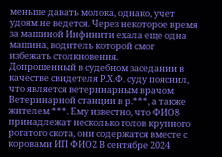меньше давать молока, однако, учет удоям не ведется. Через некоторое время за машиной Инфинити ехала еще одна машина, водитель которой смог избежать столкновения.
Допрошенный в судебном заседании в качестве свидетеля Р.Х.Ф. суду пояснил, что является ветеринарным врачом Ветеринарной станции в р.***, а также жителем ***. Ему известно, что ФИО8 принадлежат несколько голов крупного рогатого скота, они содержатся вместе с коровами ИП ФИО2 В сентябре 2024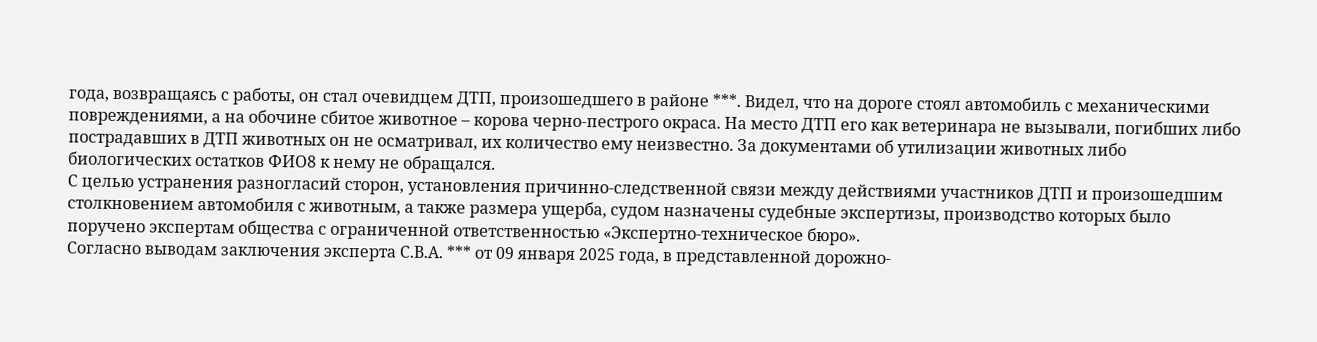года, возвращаясь с работы, он стал очевидцем ДТП, произошедшего в районе ***. Видел, что на дороге стоял автомобиль с механическими повреждениями, а на обочине сбитое животное – корова черно-пестрого окраса. На место ДТП его как ветеринара не вызывали, погибших либо пострадавших в ДТП животных он не осматривал, их количество ему неизвестно. За документами об утилизации животных либо биологических остатков ФИО8 к нему не обращался.
С целью устранения разногласий сторон, установления причинно-следственной связи между действиями участников ДТП и произошедшим столкновением автомобиля с животным, а также размера ущерба, судом назначены судебные экспертизы, производство которых было поручено экспертам общества с ограниченной ответственностью «Экспертно-техническое бюро».
Согласно выводам заключения эксперта С.В.А. *** от 09 января 2025 года, в представленной дорожно-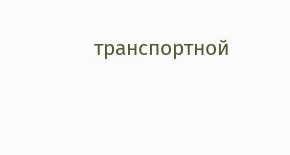транспортной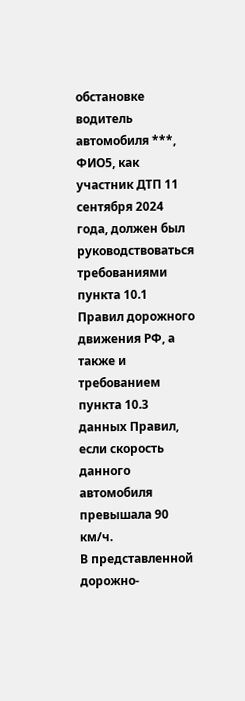обстановке водитель автомобиля ***, ФИО5, как участник ДТП 11 сентября 2024 года, должен был руководствоваться требованиями пункта 10.1 Правил дорожного движения РФ, а также и требованием пункта 10.3 данных Правил, если скорость данного автомобиля превышала 90 км/ч.
В представленной дорожно-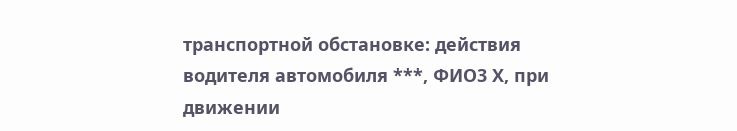транспортной обстановке: действия водителя автомобиля ***, ФИО3 Х, при движении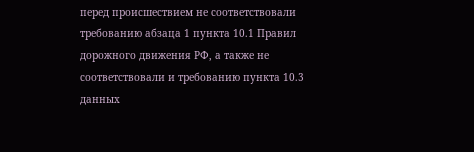перед происшествием не соответствовали требованию абзаца 1 пункта 10.1 Правил дорожного движения РФ, а также не соответствовали и требованию пункта 10.3 данных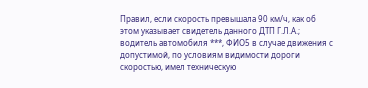Правил, если скорость превышала 90 км/ч, как об этом указывает свидетель данного ДТП Г.Л.А.; водитель автомобиля ***, ФИО5 в случае движения с допустимой, по условиям видимости дороги скоростью, имел техническую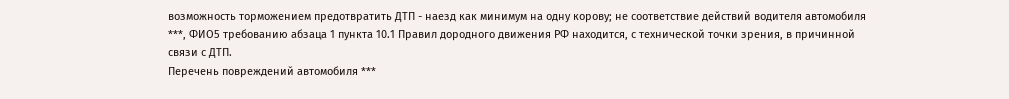возможность торможением предотвратить ДТП - наезд как минимум на одну корову; не соответствие действий водителя автомобиля ***, ФИО5 требованию абзаца 1 пункта 10.1 Правил дородного движения РФ находится, с технической точки зрения, в причинной связи с ДТП.
Перечень повреждений автомобиля ***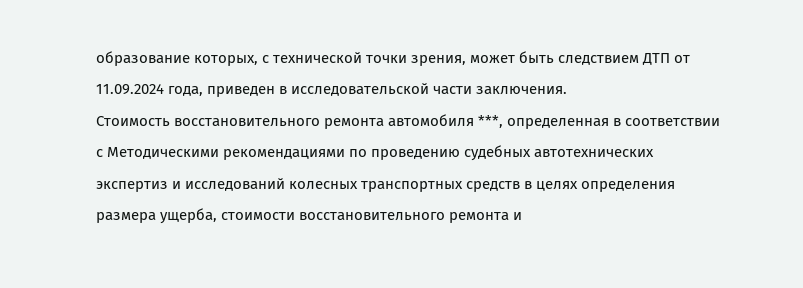образование которых, с технической точки зрения, может быть следствием ДТП от 11.09.2024 года, приведен в исследовательской части заключения.
Стоимость восстановительного ремонта автомобиля ***, определенная в соответствии с Методическими рекомендациями по проведению судебных автотехнических экспертиз и исследований колесных транспортных средств в целях определения размера ущерба, стоимости восстановительного ремонта и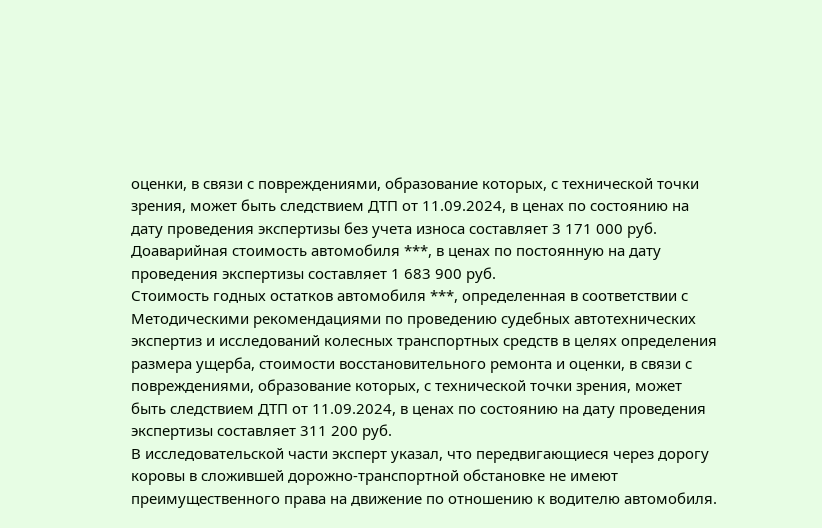оценки, в связи с повреждениями, образование которых, с технической точки зрения, может быть следствием ДТП от 11.09.2024, в ценах по состоянию на дату проведения экспертизы без учета износа составляет 3 171 000 руб. Доаварийная стоимость автомобиля ***, в ценах по постоянную на дату проведения экспертизы составляет 1 683 900 руб.
Стоимость годных остатков автомобиля ***, определенная в соответствии с Методическими рекомендациями по проведению судебных автотехнических экспертиз и исследований колесных транспортных средств в целях определения размера ущерба, стоимости восстановительного ремонта и оценки, в связи с повреждениями, образование которых, с технической точки зрения, может быть следствием ДТП от 11.09.2024, в ценах по состоянию на дату проведения экспертизы составляет 311 200 руб.
В исследовательской части эксперт указал, что передвигающиеся через дорогу коровы в сложившей дорожно-транспортной обстановке не имеют преимущественного права на движение по отношению к водителю автомобиля.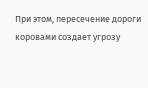При этом, пересечение дороги коровами создает угрозу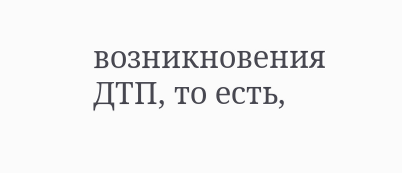возникновения ДТП, то есть,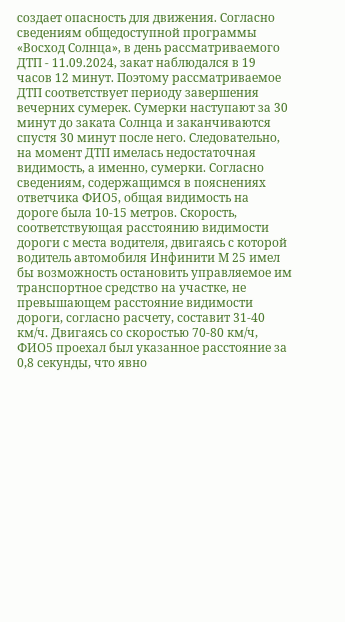создает опасность для движения. Согласно сведениям общедоступной программы «Восход Солнца», в день рассматриваемого ДТП - 11.09.2024, закат наблюдался в 19 часов 12 минут. Поэтому рассматриваемое ДТП соответствует периоду завершения вечерних сумерек. Сумерки наступают за 30 минут до заката Солнца и заканчиваются спустя 30 минут после него. Следовательно, на момент ДТП имелась недостаточная видимость, а именно, сумерки. Согласно сведениям, содержащимся в пояснениях ответчика ФИО5, общая видимость на дороге была 10-15 метров. Скорость, соответствующая расстоянию видимости дороги с места водителя, двигаясь с которой водитель автомобиля Инфинити М 25 имел бы возможность остановить управляемое им транспортное средство на участке, не превышающем расстояние видимости дороги, согласно расчету, составит 31-40 км/ч. Двигаясь со скоростью 70-80 км/ч, ФИО5 проехал был указанное расстояние за 0,8 секунды, что явно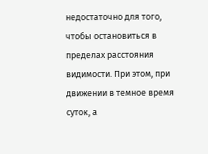недостаточно для того, чтобы остановиться в пределах расстояния видимости. При этом, при движении в темное время суток, а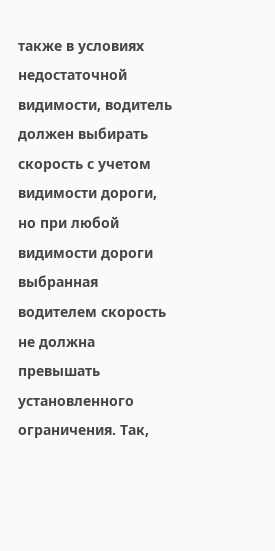также в условиях недостаточной видимости, водитель должен выбирать скорость с учетом видимости дороги, но при любой видимости дороги выбранная водителем скорость не должна превышать установленного ограничения. Так,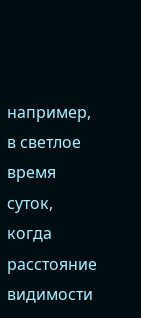например, в светлое время суток, когда расстояние видимости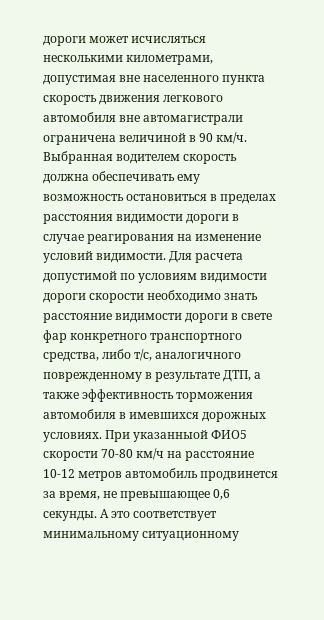дороги может исчисляться несколькими километрами, допустимая вне населенного пункта скорость движения легкового автомобиля вне автомагистрали ограничена величиной в 90 км/ч. Выбранная водителем скорость должна обеспечивать ему возможность остановиться в пределах расстояния видимости дороги в случае реагирования на изменение условий видимости. Для расчета допустимой по условиям видимости дороги скорости необходимо знать расстояние видимости дороги в свете фар конкретного транспортного средства, либо т/с, аналогичного поврежденному в результате ДТП, а также эффективность торможения автомобиля в имевшихся дорожных условиях. При указанныой ФИО5 скорости 70-80 км/ч на расстояние 10-12 метров автомобиль продвинется за время, не превышающее 0,6 секунды. А это соответствует минимальному ситуационному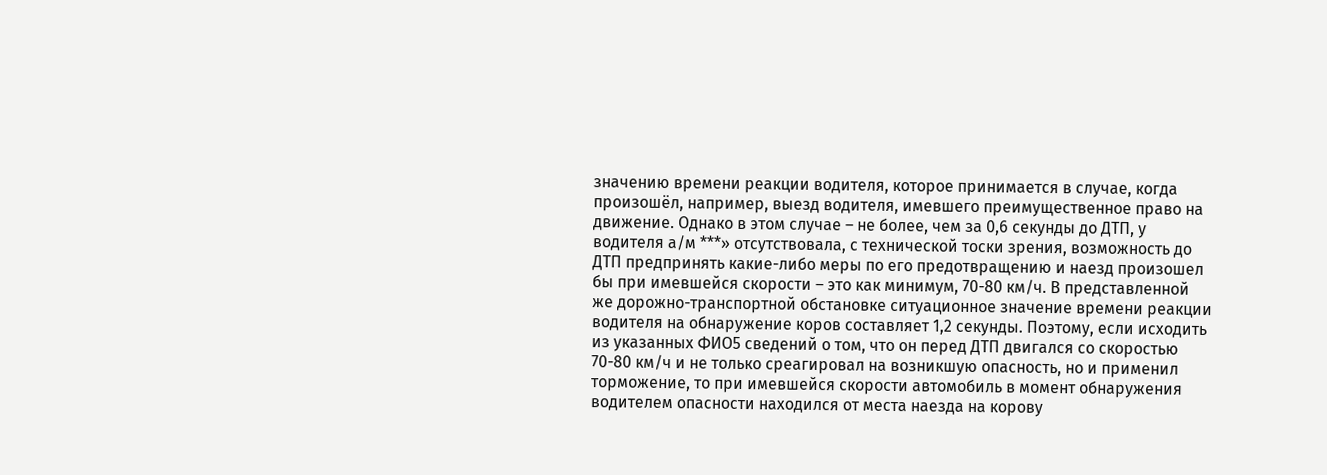значению времени реакции водителя, которое принимается в случае, когда произошёл, например, выезд водителя, имевшего преимущественное право на движение. Однако в этом случае – не более, чем за 0,6 секунды до ДТП, у водителя а/м ***» отсутствовала, с технической тоски зрения, возможность до ДТП предпринять какие-либо меры по его предотвращению и наезд произошел бы при имевшейся скорости – это как минимум, 70-80 км/ч. В представленной же дорожно-транспортной обстановке ситуационное значение времени реакции водителя на обнаружение коров составляет 1,2 секунды. Поэтому, если исходить из указанных ФИО5 сведений о том, что он перед ДТП двигался со скоростью 70-80 км/ч и не только среагировал на возникшую опасность, но и применил торможение, то при имевшейся скорости автомобиль в момент обнаружения водителем опасности находился от места наезда на корову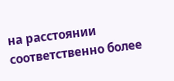на расстоянии соответственно более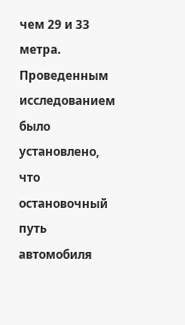чем 29 и 33 метра. Проведенным исследованием было установлено, что остановочный путь автомобиля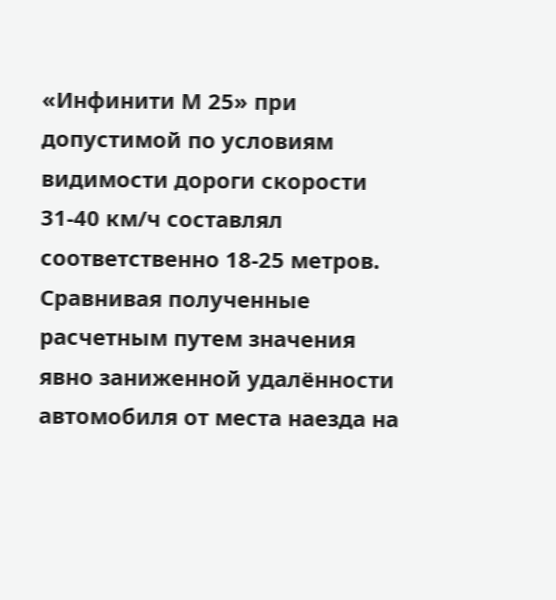«Инфинити М 25» при допустимой по условиям видимости дороги скорости 31-40 км/ч составлял соответственно 18-25 метров. Сравнивая полученные расчетным путем значения явно заниженной удалённости автомобиля от места наезда на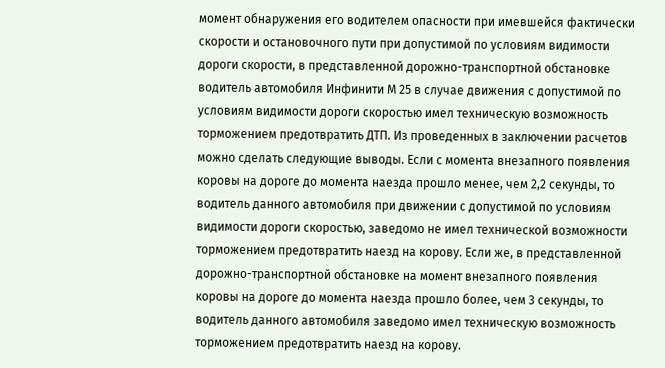момент обнаружения его водителем опасности при имевшейся фактически скорости и остановочного пути при допустимой по условиям видимости дороги скорости, в представленной дорожно-транспортной обстановке водитель автомобиля Инфинити М 25 в случае движения с допустимой по условиям видимости дороги скоростью имел техническую возможность торможением предотвратить ДТП. Из проведенных в заключении расчетов можно сделать следующие выводы. Если с момента внезапного появления коровы на дороге до момента наезда прошло менее, чем 2,2 секунды, то водитель данного автомобиля при движении с допустимой по условиям видимости дороги скоростью, заведомо не имел технической возможности торможением предотвратить наезд на корову. Если же, в представленной дорожно-транспортной обстановке на момент внезапного появления коровы на дороге до момента наезда прошло более, чем 3 секунды, то водитель данного автомобиля заведомо имел техническую возможность торможением предотвратить наезд на корову.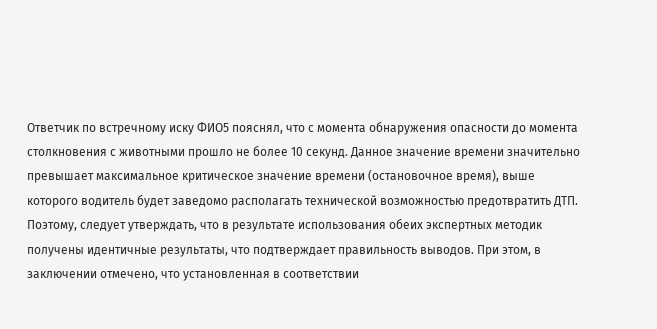Ответчик по встречному иску ФИО5 пояснял, что с момента обнаружения опасности до момента столкновения с животными прошло не более 10 секунд. Данное значение времени значительно превышает максимальное критическое значение времени (остановочное время), выше которого водитель будет заведомо располагать технической возможностью предотвратить ДТП. Поэтому, следует утверждать, что в результате использования обеих экспертных методик получены идентичные результаты, что подтверждает правильность выводов. При этом, в заключении отмечено, что установленная в соответствии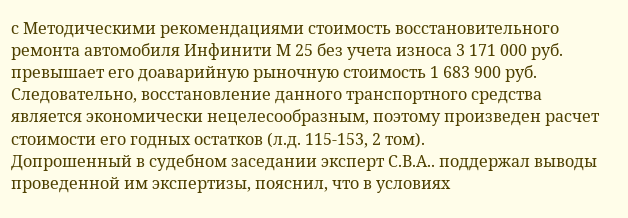с Методическими рекомендациями стоимость восстановительного ремонта автомобиля Инфинити М 25 без учета износа 3 171 000 руб. превышает его доаварийную рыночную стоимость 1 683 900 руб. Следовательно, восстановление данного транспортного средства является экономически нецелесообразным, поэтому произведен расчет стоимости его годных остатков (л.д. 115-153, 2 том).
Допрошенный в судебном заседании эксперт С.В.А.. поддержал выводы проведенной им экспертизы, пояснил, что в условиях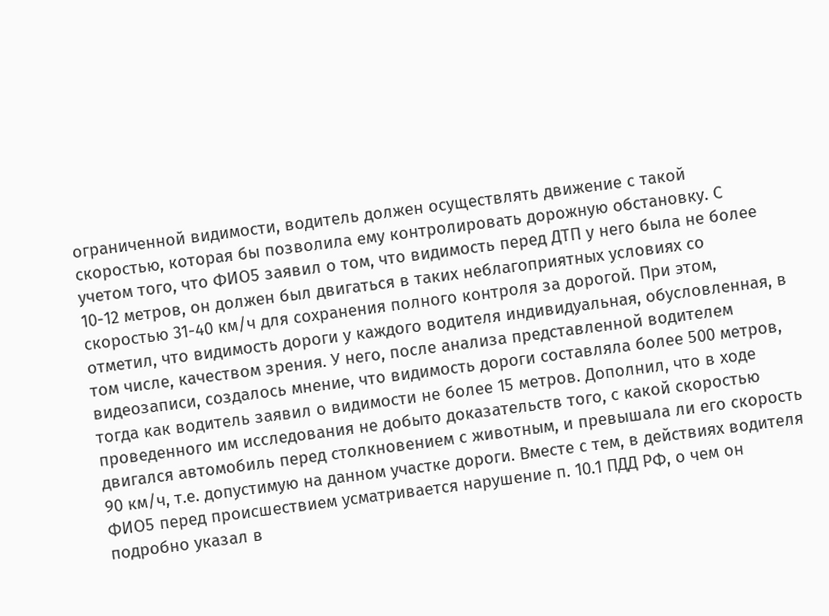ограниченной видимости, водитель должен осуществлять движение с такой скоростью, которая бы позволила ему контролировать дорожную обстановку. С учетом того, что ФИО5 заявил о том, что видимость перед ДТП у него была не более 10-12 метров, он должен был двигаться в таких неблагоприятных условиях со скоростью 31-40 км/ч для сохранения полного контроля за дорогой. При этом, отметил, что видимость дороги у каждого водителя индивидуальная, обусловленная, в том числе, качеством зрения. У него, после анализа представленной водителем видеозаписи, создалось мнение, что видимость дороги составляла более 500 метров, тогда как водитель заявил о видимости не более 15 метров. Дополнил, что в ходе проведенного им исследования не добыто доказательств того, с какой скоростью двигался автомобиль перед столкновением с животным, и превышала ли его скорость 90 км/ч, т.е. допустимую на данном участке дороги. Вместе с тем, в действиях водителя ФИО5 перед происшествием усматривается нарушение п. 10.1 ПДД РФ, о чем он подробно указал в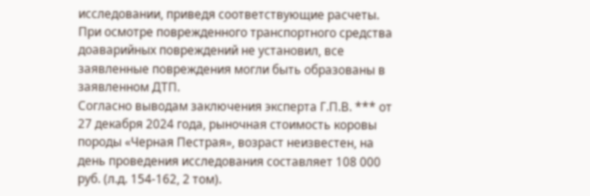исследовании, приведя соответствующие расчеты. При осмотре поврежденного транспортного средства доаварийных повреждений не установил, все заявленные повреждения могли быть образованы в заявленном ДТП.
Согласно выводам заключения эксперта Г.П.В. *** от 27 декабря 2024 года, рыночная стоимость коровы породы «Черная Пестрая», возраст неизвестен, на день проведения исследования составляет 108 000 руб. (л.д. 154-162, 2 том).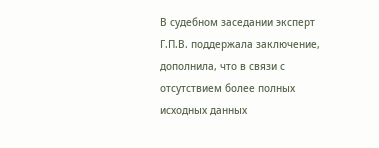В судебном заседании эксперт Г.П.В. поддержала заключение, дополнила, что в связи с отсутствием более полных исходных данных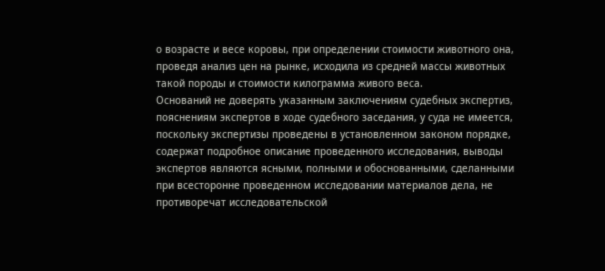о возрасте и весе коровы, при определении стоимости животного она, проведя анализ цен на рынке, исходила из средней массы животных такой породы и стоимости килограмма живого веса.
Оснований не доверять указанным заключениям судебных экспертиз, пояснениям экспертов в ходе судебного заседания, у суда не имеется, поскольку экспертизы проведены в установленном законом порядке, содержат подробное описание проведенного исследования, выводы экспертов являются ясными, полными и обоснованными, сделанными при всесторонне проведенном исследовании материалов дела, не противоречат исследовательской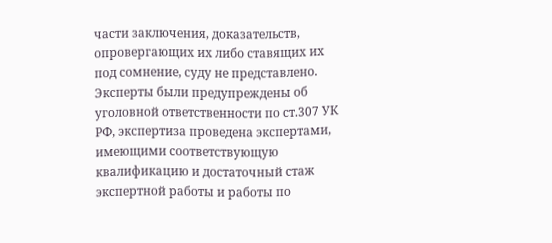части заключения, доказательств, опровергающих их либо ставящих их под сомнение, суду не представлено. Эксперты были предупреждены об уголовной ответственности по ст.307 УК РФ, экспертиза проведена экспертами, имеющими соответствующую квалификацию и достаточный стаж экспертной работы и работы по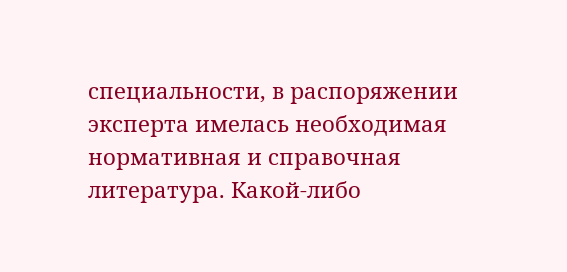специальности, в распоряжении эксперта имелась необходимая нормативная и справочная литература. Какой-либо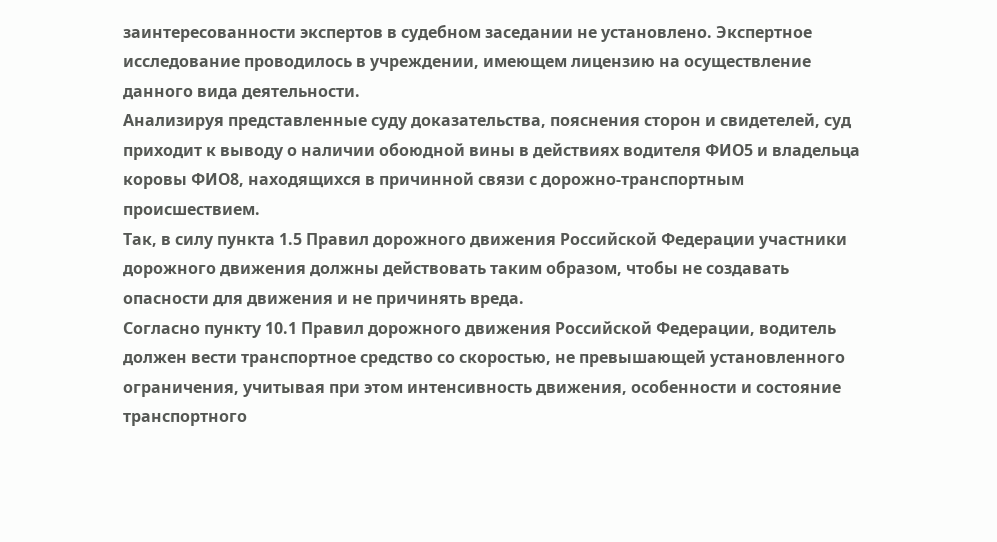заинтересованности экспертов в судебном заседании не установлено. Экспертное исследование проводилось в учреждении, имеющем лицензию на осуществление данного вида деятельности.
Анализируя представленные суду доказательства, пояснения сторон и свидетелей, суд приходит к выводу о наличии обоюдной вины в действиях водителя ФИО5 и владельца коровы ФИО8, находящихся в причинной связи с дорожно-транспортным происшествием.
Так, в силу пункта 1.5 Правил дорожного движения Российской Федерации участники дорожного движения должны действовать таким образом, чтобы не создавать опасности для движения и не причинять вреда.
Согласно пункту 10.1 Правил дорожного движения Российской Федерации, водитель должен вести транспортное средство со скоростью, не превышающей установленного ограничения, учитывая при этом интенсивность движения, особенности и состояние транспортного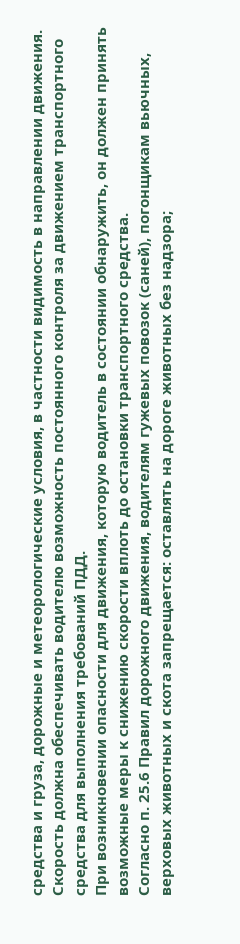средства и груза, дорожные и метеорологические условия, в частности видимость в направлении движения. Скорость должна обеспечивать водителю возможность постоянного контроля за движением транспортного средства для выполнения требований ПДД.
При возникновении опасности для движения, которую водитель в состоянии обнаружить, он должен принять возможные меры к снижению скорости вплоть до остановки транспортного средства.
Согласно п. 25.6 Правил дорожного движения, водителям гужевых повозок (саней), погонщикам вьючных, верховых животных и скота запрещается: оставлять на дороге животных без надзора;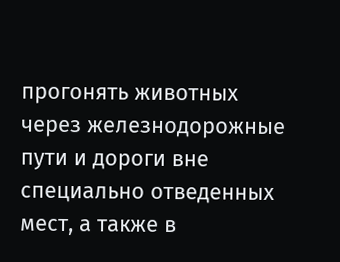прогонять животных через железнодорожные пути и дороги вне специально отведенных мест, а также в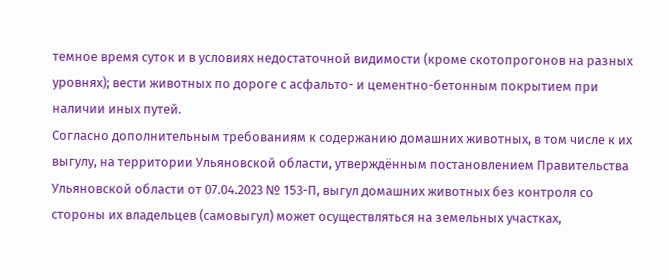темное время суток и в условиях недостаточной видимости (кроме скотопрогонов на разных уровнях); вести животных по дороге с асфальто- и цементно-бетонным покрытием при наличии иных путей.
Согласно дополнительным требованиям к содержанию домашних животных, в том числе к их выгулу, на территории Ульяновской области, утверждённым постановлением Правительства Ульяновской области от 07.04.2023 № 153-П, выгул домашних животных без контроля со стороны их владельцев (самовыгул) может осуществляться на земельных участках,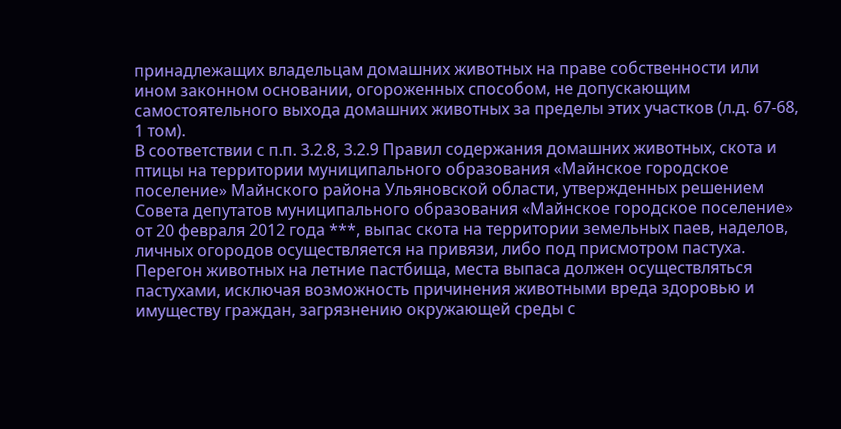принадлежащих владельцам домашних животных на праве собственности или ином законном основании, огороженных способом, не допускающим самостоятельного выхода домашних животных за пределы этих участков (л.д. 67-68, 1 том).
В соответствии с п.п. 3.2.8, 3.2.9 Правил содержания домашних животных, скота и птицы на территории муниципального образования «Майнское городское поселение» Майнского района Ульяновской области, утвержденных решением Совета депутатов муниципального образования «Майнское городское поселение» от 20 февраля 2012 года ***, выпас скота на территории земельных паев, наделов, личных огородов осуществляется на привязи, либо под присмотром пастуха. Перегон животных на летние пастбища, места выпаса должен осуществляться пастухами, исключая возможность причинения животными вреда здоровью и имуществу граждан, загрязнению окружающей среды с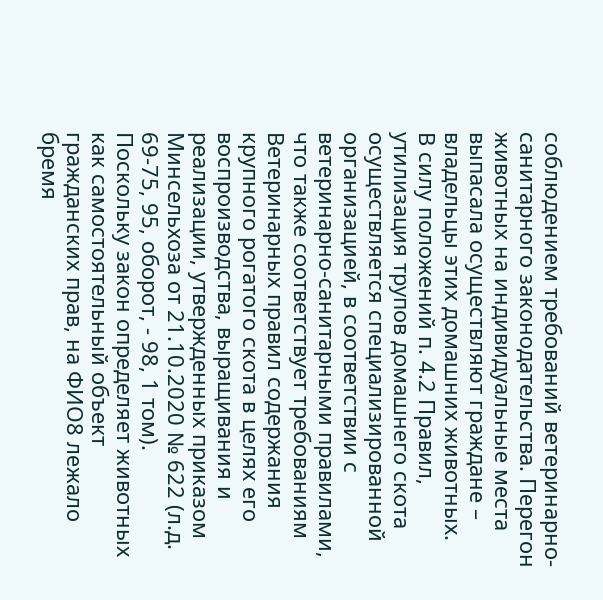соблюдением требований ветеринарно-санитарного законодательства. Перегон животных на индивидуальные места выпасала осуществляют граждане – владельцы этих домашних животных.
В силу положений п. 4.2 Правил, утилизация трупов домашнего скота осуществляется специализированной организацией, в соответствии с ветеринарно-санитарными правилами, что также соответствует требованиям Ветеринарных правил содержания крупного рогатого скота в целях его воспроизводства, выращивания и реализации, утвержденных приказом Минсельхоза от 21.10.2020 № 622 (л.д. 69-75, 95, оборот, - 98, 1 том).
Поскольку закон определяет животных как самостоятельный объект гражданских прав, на ФИО8 лежало бремя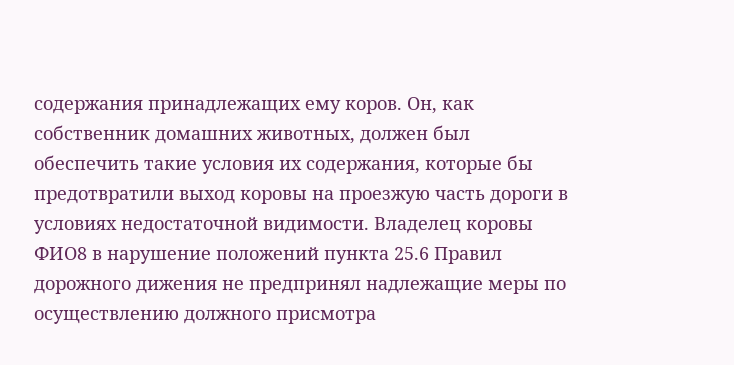содержания принадлежащих ему коров. Он, как собственник домашних животных, должен был обеспечить такие условия их содержания, которые бы предотвратили выход коровы на проезжую часть дороги в условиях недостаточной видимости. Владелец коровы ФИО8 в нарушение положений пункта 25.6 Правил дорожного дижения не предпринял надлежащие меры по осуществлению должного присмотра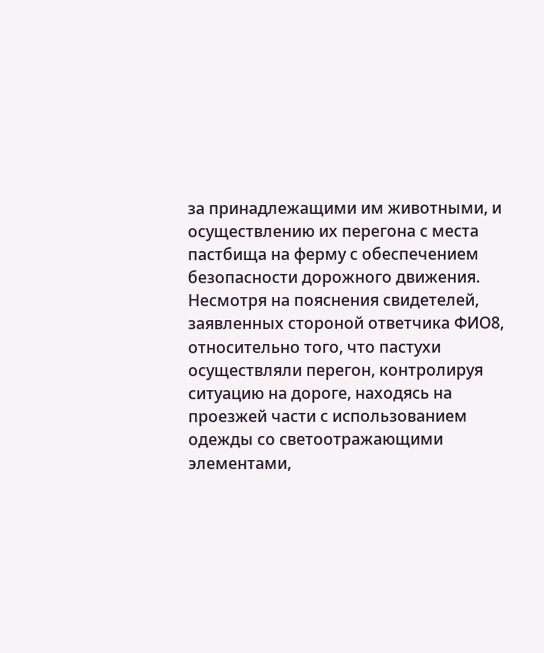за принадлежащими им животными, и осуществлению их перегона с места пастбища на ферму с обеспечением безопасности дорожного движения. Несмотря на пояснения свидетелей, заявленных стороной ответчика ФИО8, относительно того, что пастухи осуществляли перегон, контролируя ситуацию на дороге, находясь на проезжей части с использованием одежды со светоотражающими элементами,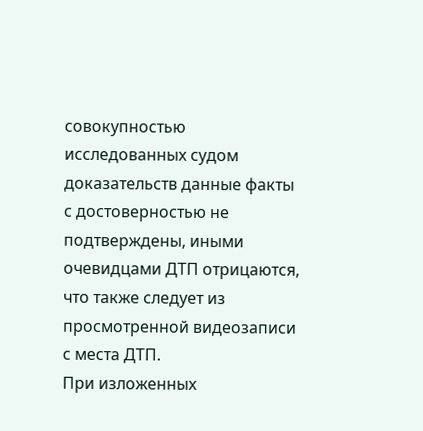совокупностью исследованных судом доказательств данные факты с достоверностью не подтверждены, иными очевидцами ДТП отрицаются, что также следует из просмотренной видеозаписи с места ДТП.
При изложенных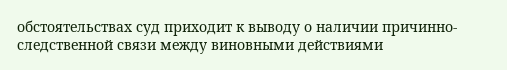обстоятельствах суд приходит к выводу о наличии причинно-следственной связи между виновными действиями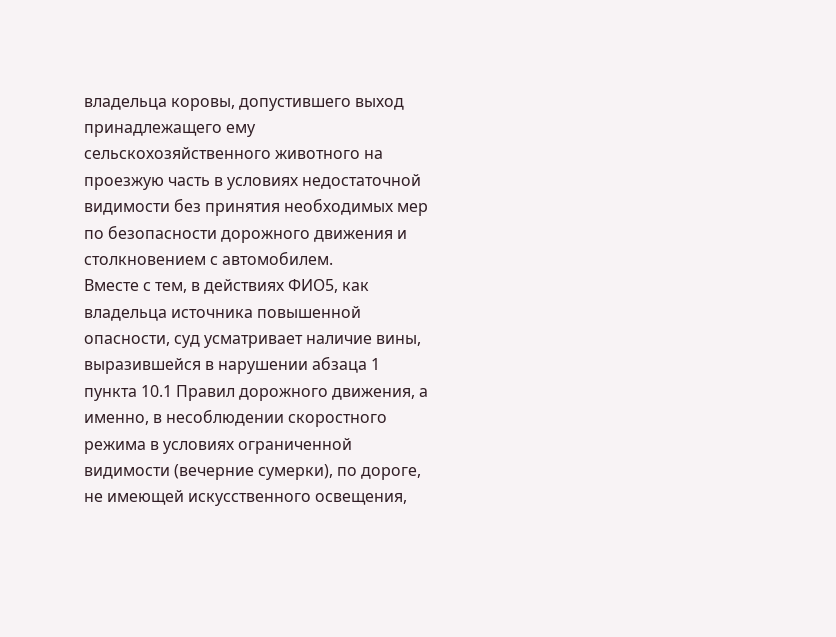владельца коровы, допустившего выход принадлежащего ему сельскохозяйственного животного на проезжую часть в условиях недостаточной видимости без принятия необходимых мер по безопасности дорожного движения и столкновением с автомобилем.
Вместе с тем, в действиях ФИО5, как владельца источника повышенной опасности, суд усматривает наличие вины, выразившейся в нарушении абзаца 1 пункта 10.1 Правил дорожного движения, а именно, в несоблюдении скоростного режима в условиях ограниченной видимости (вечерние сумерки), по дороге, не имеющей искусственного освещения,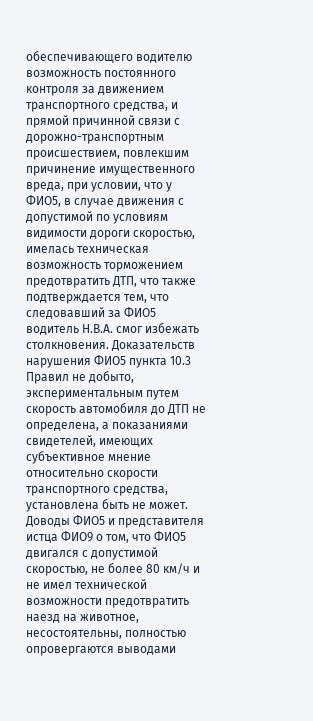обеспечивающего водителю возможность постоянного контроля за движением транспортного средства, и прямой причинной связи с дорожно-транспортным происшествием, повлекшим причинение имущественного вреда, при условии, что у ФИО5, в случае движения с допустимой по условиям видимости дороги скоростью, имелась техническая возможность торможением предотвратить ДТП, что также подтверждается тем, что следовавший за ФИО5 водитель Н.В.А. смог избежать столкновения. Доказательств нарушения ФИО5 пункта 10.3 Правил не добыто, экспериментальным путем скорость автомобиля до ДТП не определена, а показаниями свидетелей, имеющих субъективное мнение относительно скорости транспортного средства, установлена быть не может.
Доводы ФИО5 и представителя истца ФИО9 о том, что ФИО5 двигался с допустимой скоростью, не более 80 км/ч и не имел технической возможности предотвратить наезд на животное, несостоятельны, полностью опровергаются выводами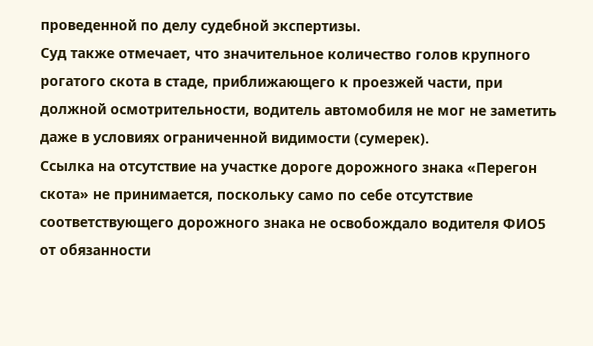проведенной по делу судебной экспертизы.
Суд также отмечает, что значительное количество голов крупного рогатого скота в стаде, приближающего к проезжей части, при должной осмотрительности, водитель автомобиля не мог не заметить даже в условиях ограниченной видимости (сумерек).
Ссылка на отсутствие на участке дороге дорожного знака «Перегон скота» не принимается, поскольку само по себе отсутствие соответствующего дорожного знака не освобождало водителя ФИО5 от обязанности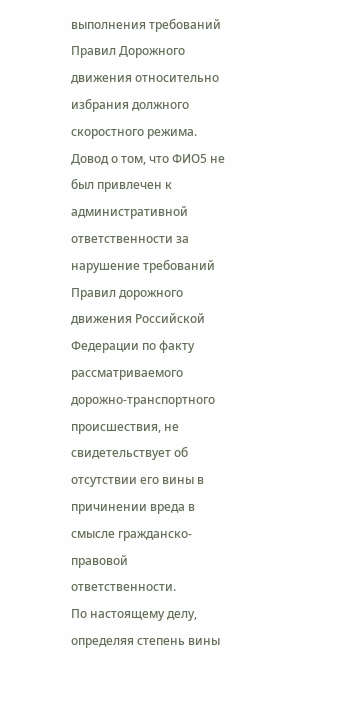выполнения требований Правил Дорожного движения относительно избрания должного скоростного режима.
Довод о том, что ФИО5 не был привлечен к административной ответственности за нарушение требований Правил дорожного движения Российской Федерации по факту рассматриваемого дорожно-транспортного происшествия, не свидетельствует об отсутствии его вины в причинении вреда в смысле гражданско-правовой ответственности.
По настоящему делу, определяя степень вины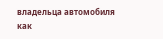владельца автомобиля как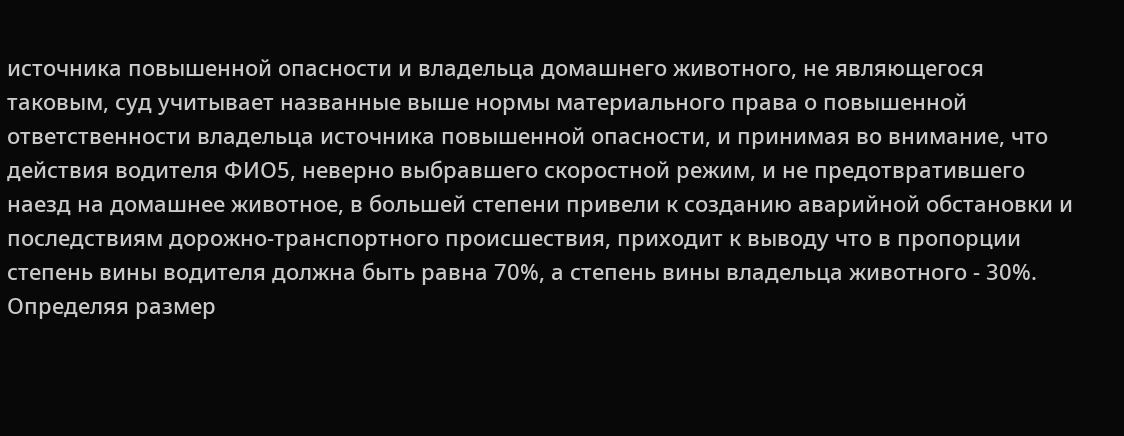источника повышенной опасности и владельца домашнего животного, не являющегося таковым, суд учитывает названные выше нормы материального права о повышенной ответственности владельца источника повышенной опасности, и принимая во внимание, что действия водителя ФИО5, неверно выбравшего скоростной режим, и не предотвратившего наезд на домашнее животное, в большей степени привели к созданию аварийной обстановки и последствиям дорожно-транспортного происшествия, приходит к выводу что в пропорции степень вины водителя должна быть равна 70%, а степень вины владельца животного - 30%.
Определяя размер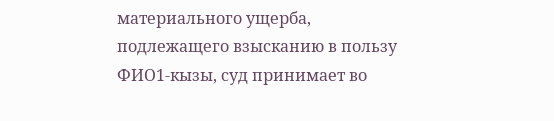материального ущерба, подлежащего взысканию в пользу ФИО1-кызы, суд принимает во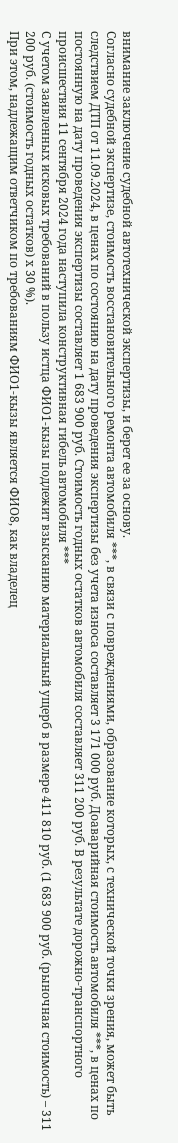внимание заключение судебной автотехнической экспертизы, и берет ее за основу.
Согласно судебной экспертизе, стоимость восстановительного ремонта автомобиля ***, в связи с повреждениями, образование которых, с технической точки зрения, может быть следствием ДТП от 11.09.2024, в ценах по состоянию на дату проведения экспертизы без учета износа составляет 3 171 000 руб. Доаварийная стоимость автомобиля ***, в ценах по постоянную на дату проведения экспертизы составляет 1 683 900 руб. Стоимость годных остатков автомобиля составляет 311 200 руб. В результате дорожно-транспортного происшествия 11 сентября 2024 года наступила конструктивная гибель автомобиля ***
С учетом заявленных исковых требований в пользу истца ФИО1-кызы подлежит взысканию материальный ущерб в размере 411 810 руб. (1 683 900 руб. (рыночная стоимость) – 311 200 руб. (стоимость годных остатков) х 30 %).
При этом, надлежащим ответчиком по требованиям ФИО1-кызы является ФИО8, как владелец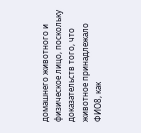домашнего животного и физическое лицо, поскольку доказательств того, что животное принадлежало ФИО8, как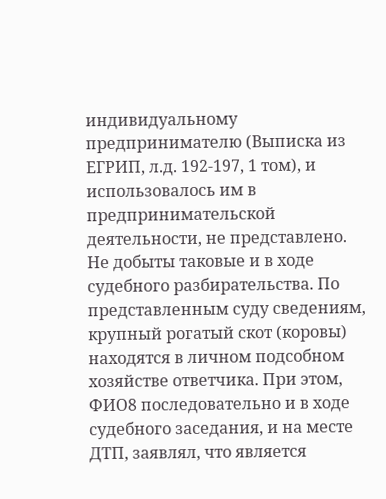индивидуальному предпринимателю (Выписка из ЕГРИП, л.д. 192-197, 1 том), и использовалось им в предпринимательской деятельности, не представлено. Не добыты таковые и в ходе судебного разбирательства. По представленным суду сведениям, крупный рогатый скот (коровы) находятся в личном подсобном хозяйстве ответчика. При этом, ФИО8 последовательно и в ходе судебного заседания, и на месте ДТП, заявлял, что является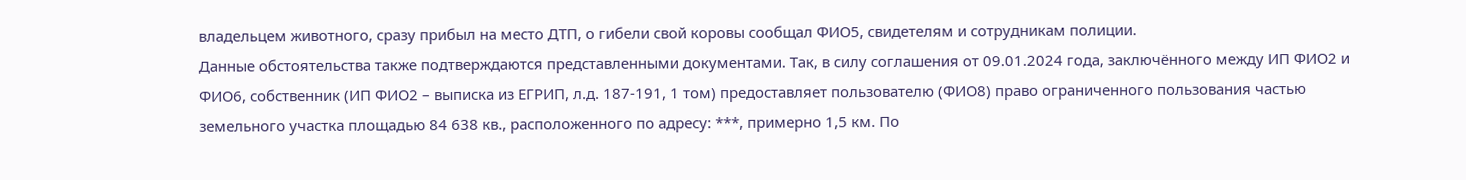владельцем животного, сразу прибыл на место ДТП, о гибели свой коровы сообщал ФИО5, свидетелям и сотрудникам полиции.
Данные обстоятельства также подтверждаются представленными документами. Так, в силу соглашения от 09.01.2024 года, заключённого между ИП ФИО2 и ФИО6, собственник (ИП ФИО2 – выписка из ЕГРИП, л.д. 187-191, 1 том) предоставляет пользователю (ФИО8) право ограниченного пользования частью земельного участка площадью 84 638 кв., расположенного по адресу: ***, примерно 1,5 км. По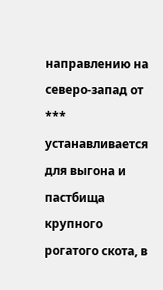направлению на северо-запад от *** устанавливается для выгона и пастбища крупного рогатого скота, в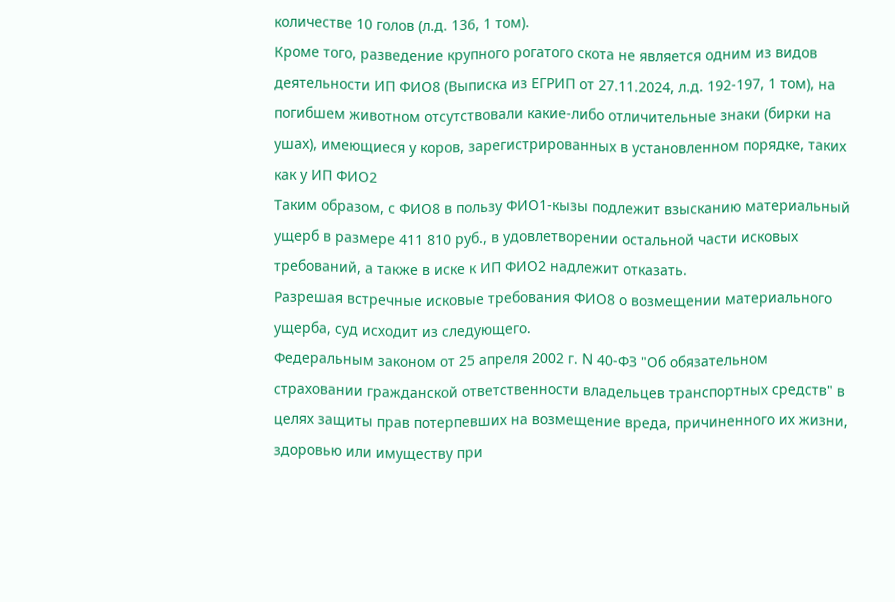количестве 10 голов (л.д. 136, 1 том).
Кроме того, разведение крупного рогатого скота не является одним из видов деятельности ИП ФИО8 (Выписка из ЕГРИП от 27.11.2024, л.д. 192-197, 1 том), на погибшем животном отсутствовали какие-либо отличительные знаки (бирки на ушах), имеющиеся у коров, зарегистрированных в установленном порядке, таких как у ИП ФИО2
Таким образом, с ФИО8 в пользу ФИО1-кызы подлежит взысканию материальный ущерб в размере 411 810 руб., в удовлетворении остальной части исковых требований, а также в иске к ИП ФИО2 надлежит отказать.
Разрешая встречные исковые требования ФИО8 о возмещении материального ущерба, суд исходит из следующего.
Федеральным законом от 25 апреля 2002 г. N 40-ФЗ "Об обязательном страховании гражданской ответственности владельцев транспортных средств" в целях защиты прав потерпевших на возмещение вреда, причиненного их жизни, здоровью или имуществу при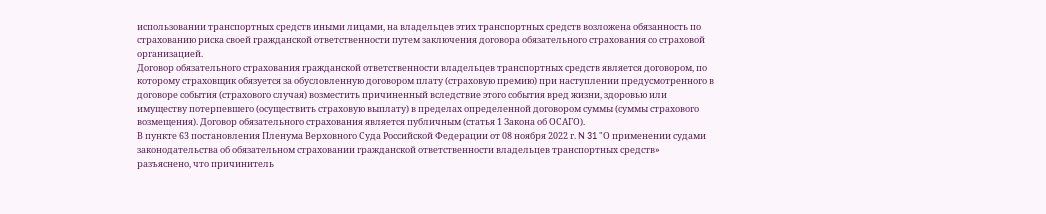использовании транспортных средств иными лицами, на владельцев этих транспортных средств возложена обязанность по страхованию риска своей гражданской ответственности путем заключения договора обязательного страхования со страховой организацией.
Договор обязательного страхования гражданской ответственности владельцев транспортных средств является договором, по которому страховщик обязуется за обусловленную договором плату (страховую премию) при наступлении предусмотренного в договоре события (страхового случая) возместить причиненный вследствие этого события вред жизни, здоровью или имуществу потерпевшего (осуществить страховую выплату) в пределах определенной договором суммы (суммы страхового возмещения). Договор обязательного страхования является публичным (статья 1 Закона об ОСАГО).
В пункте 63 постановления Пленума Верховного Суда Российской Федерации от 08 ноября 2022 г. N 31 "О применении судами законодательства об обязательном страховании гражданской ответственности владельцев транспортных средств» разъяснено, что причинитель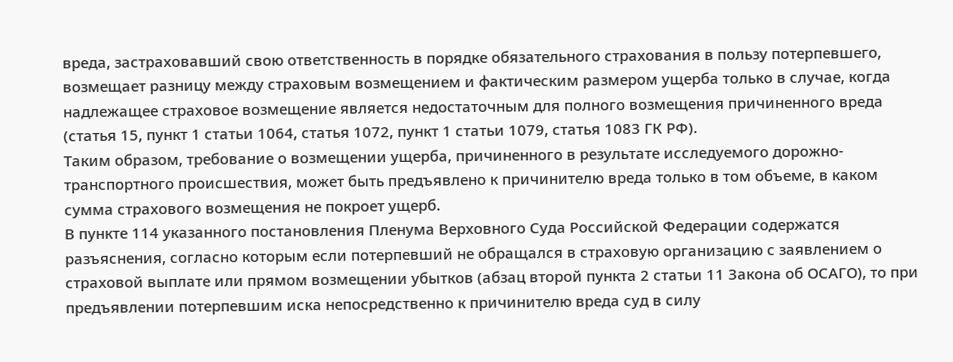вреда, застраховавший свою ответственность в порядке обязательного страхования в пользу потерпевшего, возмещает разницу между страховым возмещением и фактическим размером ущерба только в случае, когда надлежащее страховое возмещение является недостаточным для полного возмещения причиненного вреда (статья 15, пункт 1 статьи 1064, статья 1072, пункт 1 статьи 1079, статья 1083 ГК РФ).
Таким образом, требование о возмещении ущерба, причиненного в результате исследуемого дорожно-транспортного происшествия, может быть предъявлено к причинителю вреда только в том объеме, в каком сумма страхового возмещения не покроет ущерб.
В пункте 114 указанного постановления Пленума Верховного Суда Российской Федерации содержатся разъяснения, согласно которым если потерпевший не обращался в страховую организацию с заявлением о страховой выплате или прямом возмещении убытков (абзац второй пункта 2 статьи 11 Закона об ОСАГО), то при предъявлении потерпевшим иска непосредственно к причинителю вреда суд в силу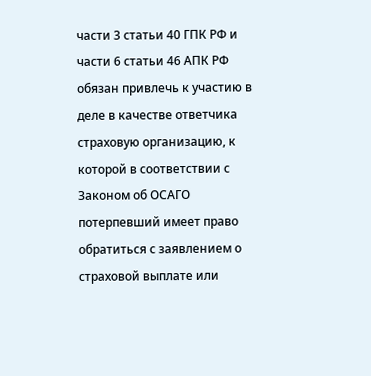части 3 статьи 40 ГПК РФ и части 6 статьи 46 АПК РФ обязан привлечь к участию в деле в качестве ответчика страховую организацию, к которой в соответствии с Законом об ОСАГО потерпевший имеет право обратиться с заявлением о страховой выплате или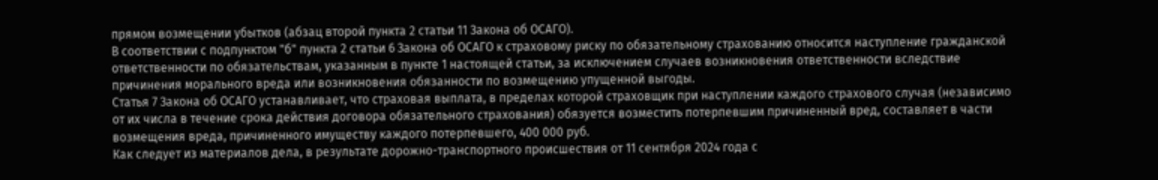прямом возмещении убытков (абзац второй пункта 2 статьи 11 Закона об ОСАГО).
В соответствии с подпунктом "б" пункта 2 статьи 6 Закона об ОСАГО к страховому риску по обязательному страхованию относится наступление гражданской ответственности по обязательствам, указанным в пункте 1 настоящей статьи, за исключением случаев возникновения ответственности вследствие причинения морального вреда или возникновения обязанности по возмещению упущенной выгоды.
Статья 7 Закона об ОСАГО устанавливает, что страховая выплата, в пределах которой страховщик при наступлении каждого страхового случая (независимо от их числа в течение срока действия договора обязательного страхования) обязуется возместить потерпевшим причиненный вред, составляет в части возмещения вреда, причиненного имуществу каждого потерпевшего, 400 000 руб.
Как следует из материалов дела, в результате дорожно-транспортного происшествия от 11 сентября 2024 года с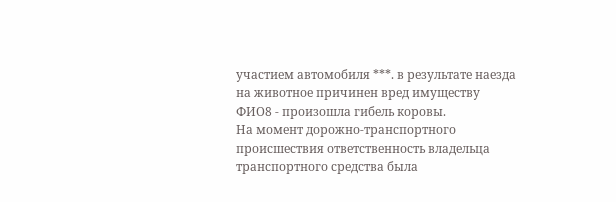участием автомобиля ***. в результате наезда на животное причинен вред имуществу ФИО8 - произошла гибель коровы.
На момент дорожно-транспортного происшествия ответственность владельца транспортного средства была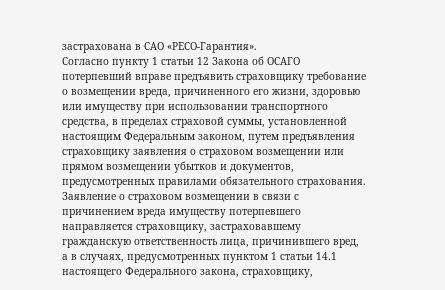застрахована в САО «РЕСО-Гарантия».
Согласно пункту 1 статьи 12 Закона об ОСАГО потерпевший вправе предъявить страховщику требование о возмещении вреда, причиненного его жизни, здоровью или имуществу при использовании транспортного средства, в пределах страховой суммы, установленной настоящим Федеральным законом, путем предъявления страховщику заявления о страховом возмещении или прямом возмещении убытков и документов, предусмотренных правилами обязательного страхования.
Заявление о страховом возмещении в связи с причинением вреда имуществу потерпевшего направляется страховщику, застраховавшему гражданскую ответственность лица, причинившего вред, а в случаях, предусмотренных пунктом 1 статьи 14.1 настоящего Федерального закона, страховщику,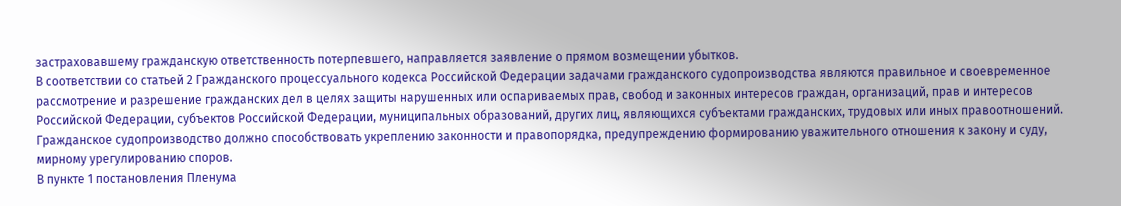застраховавшему гражданскую ответственность потерпевшего, направляется заявление о прямом возмещении убытков.
В соответствии со статьей 2 Гражданского процессуального кодекса Российской Федерации задачами гражданского судопроизводства являются правильное и своевременное рассмотрение и разрешение гражданских дел в целях защиты нарушенных или оспариваемых прав, свобод и законных интересов граждан, организаций, прав и интересов Российской Федерации, субъектов Российской Федерации, муниципальных образований, других лиц, являющихся субъектами гражданских, трудовых или иных правоотношений. Гражданское судопроизводство должно способствовать укреплению законности и правопорядка, предупреждению формированию уважительного отношения к закону и суду, мирному урегулированию споров.
В пункте 1 постановления Пленума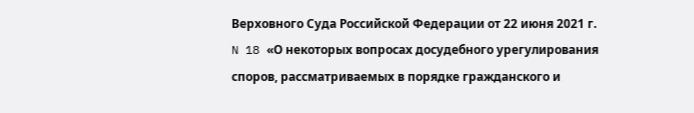Верховного Суда Российской Федерации от 22 июня 2021 г. N 18 «О некоторых вопросах досудебного урегулирования споров, рассматриваемых в порядке гражданского и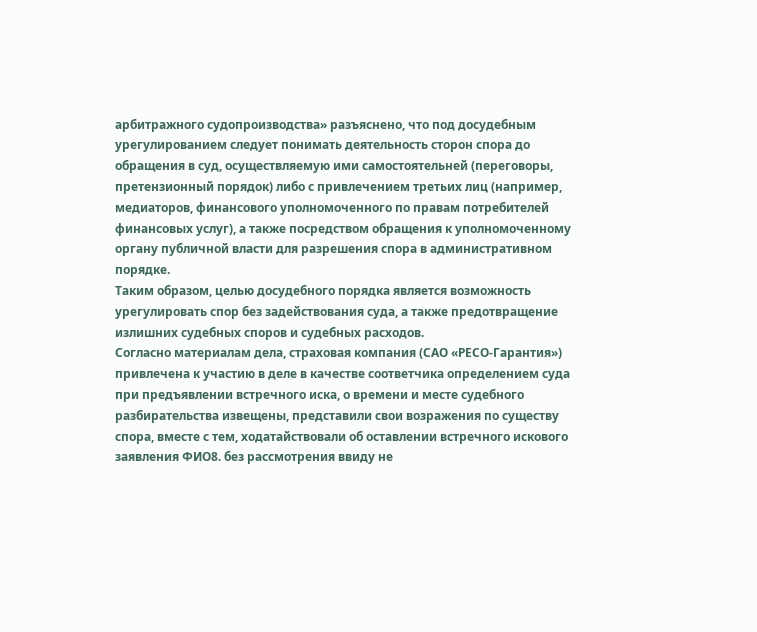арбитражного судопроизводства» разъяснено, что под досудебным урегулированием следует понимать деятельность сторон спора до обращения в суд, осуществляемую ими самостоятельней (переговоры, претензионный порядок) либо с привлечением третьих лиц (например, медиаторов, финансового уполномоченного по правам потребителей финансовых услуг), а также посредством обращения к уполномоченному органу публичной власти для разрешения спора в административном порядке.
Таким образом, целью досудебного порядка является возможность урегулировать спор без задействования суда, а также предотвращение излишних судебных споров и судебных расходов.
Согласно материалам дела, страховая компания (САО «РЕСО-Гарантия») привлечена к участию в деле в качестве соответчика определением суда при предъявлении встречного иска, о времени и месте судебного разбирательства извещены, представили свои возражения по существу спора, вместе с тем, ходатайствовали об оставлении встречного искового заявления ФИО8. без рассмотрения ввиду не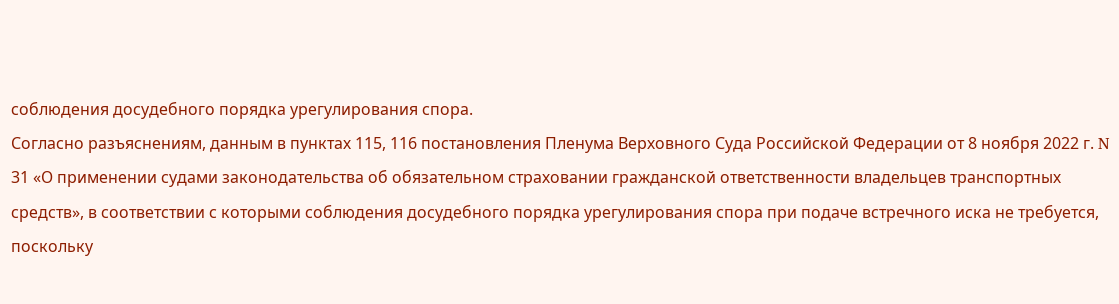соблюдения досудебного порядка урегулирования спора.
Согласно разъяснениям, данным в пунктах 115, 116 постановления Пленума Верховного Суда Российской Федерации от 8 ноября 2022 г. N 31 «О применении судами законодательства об обязательном страховании гражданской ответственности владельцев транспортных средств», в соответствии с которыми соблюдения досудебного порядка урегулирования спора при подаче встречного иска не требуется, поскольку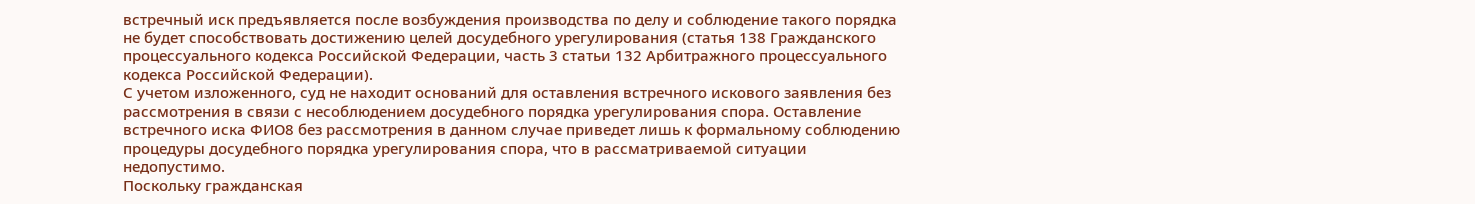встречный иск предъявляется после возбуждения производства по делу и соблюдение такого порядка не будет способствовать достижению целей досудебного урегулирования (статья 138 Гражданского процессуального кодекса Российской Федерации, часть 3 статьи 132 Арбитражного процессуального кодекса Российской Федерации).
С учетом изложенного, суд не находит оснований для оставления встречного искового заявления без рассмотрения в связи с несоблюдением досудебного порядка урегулирования спора. Оставление встречного иска ФИО8 без рассмотрения в данном случае приведет лишь к формальному соблюдению процедуры досудебного порядка урегулирования спора, что в рассматриваемой ситуации недопустимо.
Поскольку гражданская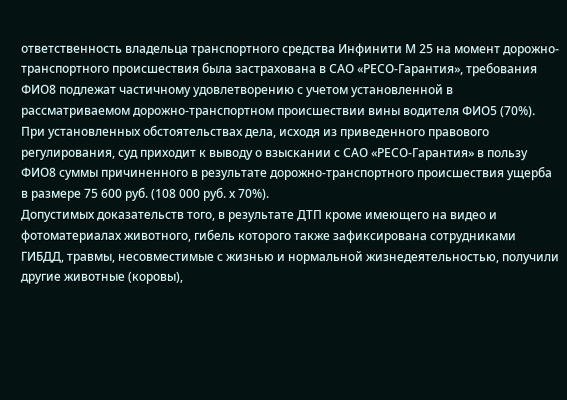ответственность владельца транспортного средства Инфинити М 25 на момент дорожно-транспортного происшествия была застрахована в САО «РЕСО-Гарантия», требования ФИО8 подлежат частичному удовлетворению с учетом установленной в рассматриваемом дорожно-транспортном происшествии вины водителя ФИО5 (70%).
При установленных обстоятельствах дела, исходя из приведенного правового регулирования, суд приходит к выводу о взыскании с САО «РЕСО-Гарантия» в пользу ФИО8 суммы причиненного в результате дорожно-транспортного происшествия ущерба в размере 75 600 руб. (108 000 руб. х 70%).
Допустимых доказательств того, в результате ДТП кроме имеющего на видео и фотоматериалах животного, гибель которого также зафиксирована сотрудниками ГИБДД, травмы, несовместимые с жизнью и нормальной жизнедеятельностью, получили другие животные (коровы),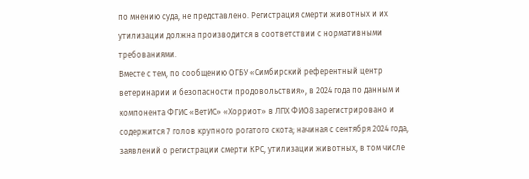по мнению суда, не представлено. Регистрация смерти животных и их утилизации должна производится в соответствии с нормативными требованиями.
Вместе с тем, по сообщению ОГБУ «Симбирский референтный центр ветеринарии и безопасности продовольствия», в 2024 года по данным и компонента ФГИС «ВетИС» «Хорриот» в ЛПХ ФИО8 зарегистрировано и содержится 7 голов крупного рогатого скота; начиная с сентября 2024 года, заявлений о регистрации смерти КРС, утилизации животных, в том числе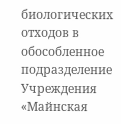биологических отходов в обособленное подразделение Учреждения «Майнская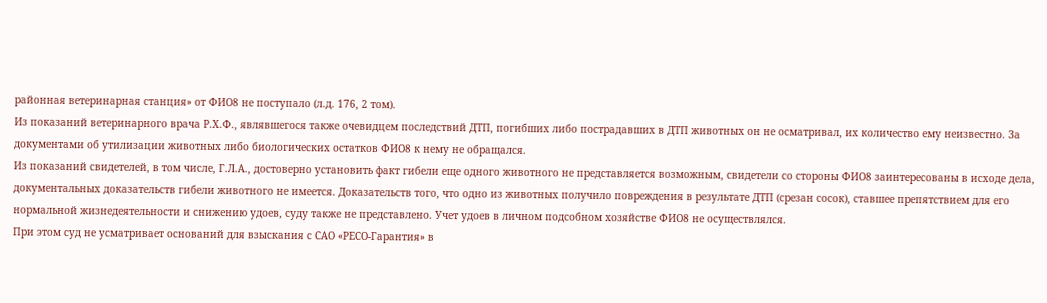районная ветеринарная станция» от ФИО8 не поступало (л.д. 176, 2 том).
Из показаний ветеринарного врача Р.Х.Ф., являвшегося также очевидцем последствий ДТП, погибших либо пострадавших в ДТП животных он не осматривал, их количество ему неизвестно. За документами об утилизации животных либо биологических остатков ФИО8 к нему не обращался.
Из показаний свидетелей, в том числе, Г.Л.А., достоверно установить факт гибели еще одного животного не представляется возможным, свидетели со стороны ФИО8 заинтересованы в исходе дела, документальных доказательств гибели животного не имеется. Доказательств того, что одно из животных получило повреждения в результате ДТП (срезан сосок), ставшее препятствием для его нормальной жизнедеятельности и снижению удоев, суду также не представлено. Учет удоев в личном подсобном хозяйстве ФИО8 не осуществлялся.
При этом суд не усматривает оснований для взыскания с САО «РЕСО-Гарантия» в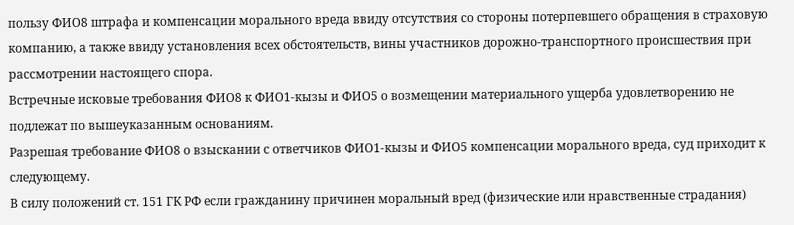пользу ФИО8 штрафа и компенсации морального вреда ввиду отсутствия со стороны потерпевшего обращения в страховую компанию, а также ввиду установления всех обстоятельств, вины участников дорожно-транспортного происшествия при рассмотрении настоящего спора.
Встречные исковые требования ФИО8 к ФИО1-кызы и ФИО5 о возмещении материального ущерба удовлетворению не подлежат по вышеуказанным основаниям.
Разрешая требование ФИО8 о взыскании с ответчиков ФИО1-кызы и ФИО5 компенсации морального вреда, суд приходит к следующему.
В силу положений ст. 151 ГК РФ если гражданину причинен моральный вред (физические или нравственные страдания)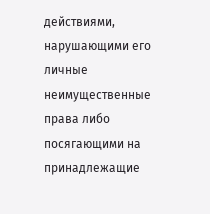действиями, нарушающими его личные неимущественные права либо посягающими на принадлежащие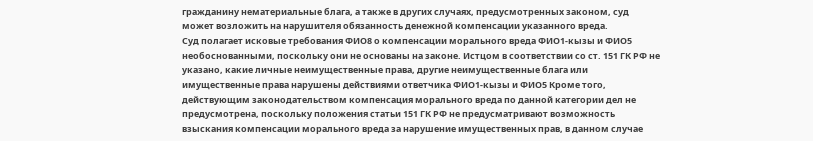гражданину нематериальные блага, а также в других случаях, предусмотренных законом, суд может возложить на нарушителя обязанность денежной компенсации указанного вреда.
Суд полагает исковые требования ФИО8 о компенсации морального вреда ФИО1-кызы и ФИО5 необоснованными, поскольку они не основаны на законе. Истцом в соответствии со ст. 151 ГК РФ не указано, какие личные неимущественные права, другие неимущественные блага или имущественные права нарушены действиями ответчика ФИО1-кызы и ФИО5 Кроме того, действующим законодательством компенсация морального вреда по данной категории дел не предусмотрена, поскольку положения статьи 151 ГК РФ не предусматривают возможность взыскания компенсации морального вреда за нарушение имущественных прав, в данном случае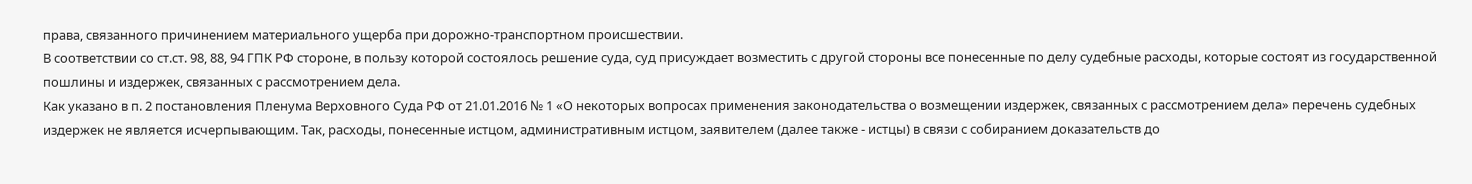права, связанного причинением материального ущерба при дорожно-транспортном происшествии.
В соответствии со ст.ст. 98, 88, 94 ГПК РФ стороне, в пользу которой состоялось решение суда, суд присуждает возместить с другой стороны все понесенные по делу судебные расходы, которые состоят из государственной пошлины и издержек, связанных с рассмотрением дела.
Как указано в п. 2 постановления Пленума Верховного Суда РФ от 21.01.2016 № 1 «О некоторых вопросах применения законодательства о возмещении издержек, связанных с рассмотрением дела» перечень судебных издержек не является исчерпывающим. Так, расходы, понесенные истцом, административным истцом, заявителем (далее также - истцы) в связи с собиранием доказательств до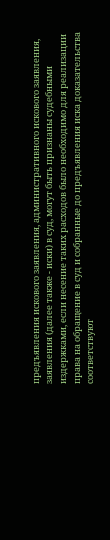предъявления искового заявления, административного искового заявления, заявления (далее также - иски) в суд, могут быть признаны судебными издержками, если несение таких расходов было необходимо для реализации права на обращение в суд и собранные до предъявления иска доказательства соответствуют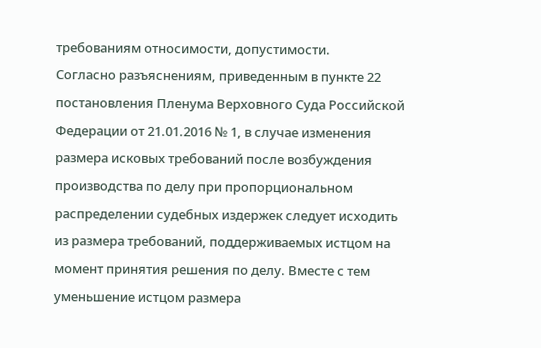требованиям относимости, допустимости.
Согласно разъяснениям, приведенным в пункте 22 постановления Пленума Верховного Суда Российской Федерации от 21.01.2016 № 1, в случае изменения размера исковых требований после возбуждения производства по делу при пропорциональном распределении судебных издержек следует исходить из размера требований, поддерживаемых истцом на момент принятия решения по делу. Вместе с тем уменьшение истцом размера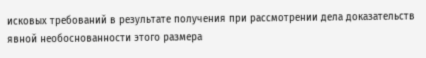исковых требований в результате получения при рассмотрении дела доказательств явной необоснованности этого размера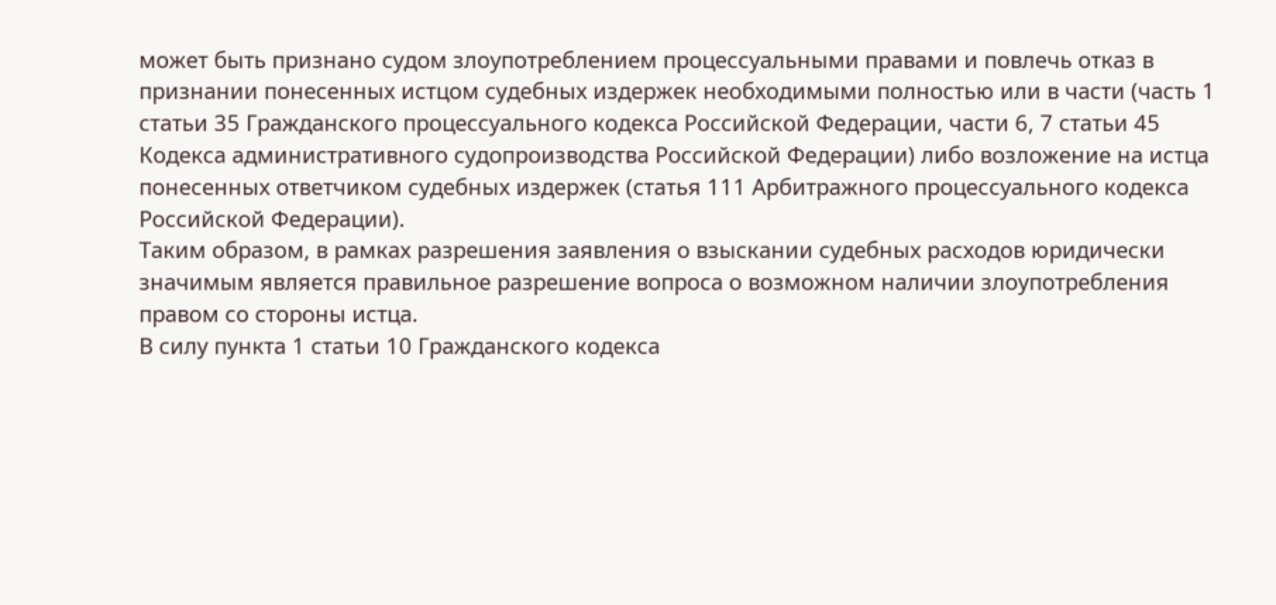может быть признано судом злоупотреблением процессуальными правами и повлечь отказ в признании понесенных истцом судебных издержек необходимыми полностью или в части (часть 1 статьи 35 Гражданского процессуального кодекса Российской Федерации, части 6, 7 статьи 45 Кодекса административного судопроизводства Российской Федерации) либо возложение на истца понесенных ответчиком судебных издержек (статья 111 Арбитражного процессуального кодекса Российской Федерации).
Таким образом, в рамках разрешения заявления о взыскании судебных расходов юридически значимым является правильное разрешение вопроса о возможном наличии злоупотребления правом со стороны истца.
В силу пункта 1 статьи 10 Гражданского кодекса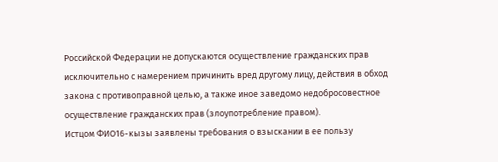Российской Федерации не допускаются осуществление гражданских прав исключительно с намерением причинить вред другому лицу, действия в обход закона с противоправной целью, а также иное заведомо недобросовестное осуществление гражданских прав (злоупотребление правом).
Истцом ФИО16-кызы заявлены требования о взыскании в ее пользу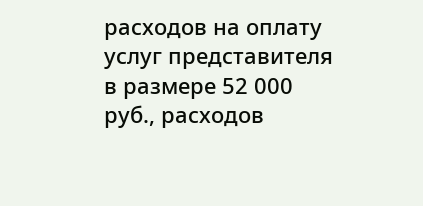расходов на оплату услуг представителя в размере 52 000 руб., расходов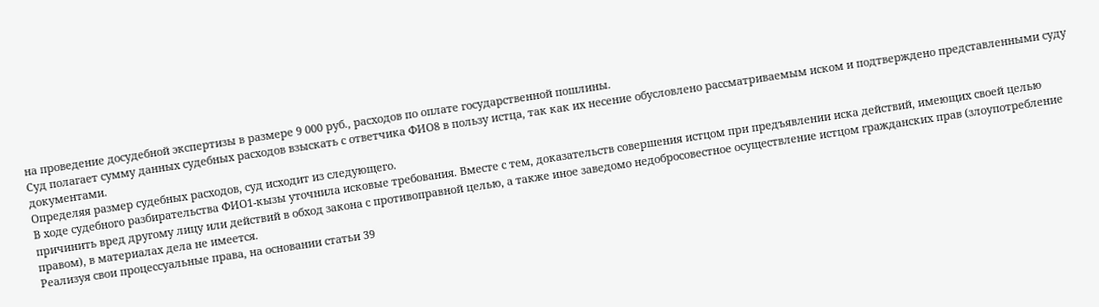на проведение досудебной экспертизы в размере 9 000 руб., расходов по оплате государственной пошлины.
Суд полагает сумму данных судебных расходов взыскать с ответчика ФИО8 в пользу истца, так как их несение обусловлено рассматриваемым иском и подтверждено представленными суду документами.
Определяя размер судебных расходов, суд исходит из следующего.
В ходе судебного разбирательства ФИО1-кызы уточнила исковые требования. Вместе с тем, доказательств совершения истцом при предъявлении иска действий, имеющих своей целью причинить вред другому лицу или действий в обход закона с противоправной целью, а также иное заведомо недобросовестное осуществление истцом гражданских прав (злоупотребление правом), в материалах дела не имеется.
Реализуя свои процессуальные права, на основании статьи 39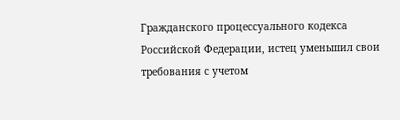Гражданского процессуального кодекса Российской Федерации, истец уменьшил свои требования с учетом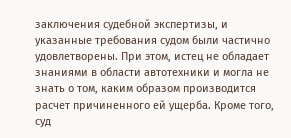заключения судебной экспертизы, и указанные требования судом были частично удовлетворены. При этом, истец не обладает знаниями в области автотехники и могла не знать о том, каким образом производится расчет причиненного ей ущерба. Кроме того, суд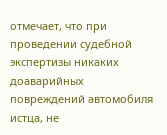отмечает, что при проведении судебной экспертизы никаких доаварийных повреждений автомобиля истца, не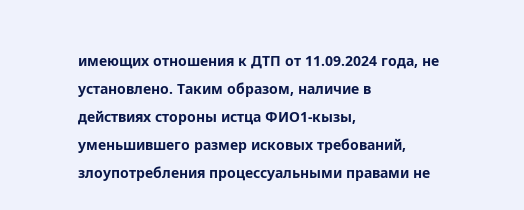имеющих отношения к ДТП от 11.09.2024 года, не установлено. Таким образом, наличие в действиях стороны истца ФИО1-кызы, уменьшившего размер исковых требований, злоупотребления процессуальными правами не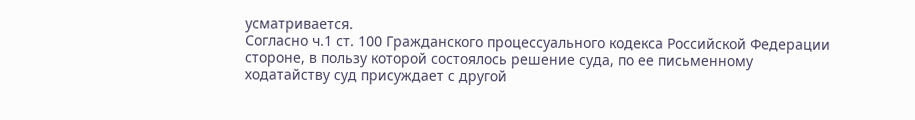усматривается.
Согласно ч.1 ст. 100 Гражданского процессуального кодекса Российской Федерации стороне, в пользу которой состоялось решение суда, по ее письменному ходатайству суд присуждает с другой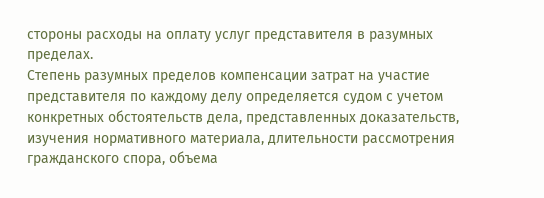стороны расходы на оплату услуг представителя в разумных пределах.
Степень разумных пределов компенсации затрат на участие представителя по каждому делу определяется судом с учетом конкретных обстоятельств дела, представленных доказательств, изучения нормативного материала, длительности рассмотрения гражданского спора, объема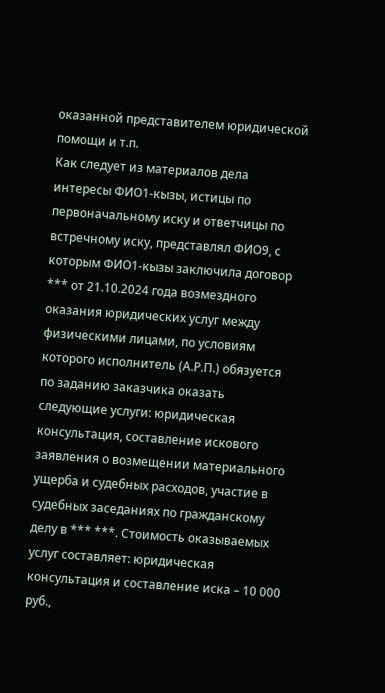оказанной представителем юридической помощи и т.п.
Как следует из материалов дела интересы ФИО1-кызы, истицы по первоначальному иску и ответчицы по встречному иску, представлял ФИО9, с которым ФИО1-кызы заключила договор *** от 21.10.2024 года возмездного оказания юридических услуг между физическими лицами, по условиям которого исполнитель (А.Р.П.) обязуется по заданию заказчика оказать следующие услуги: юридическая консультация, составление искового заявления о возмещении материального ущерба и судебных расходов, участие в судебных заседаниях по гражданскому делу в *** ***. Стоимость оказываемых услуг составляет: юридическая консультация и составление иска – 10 000 руб.,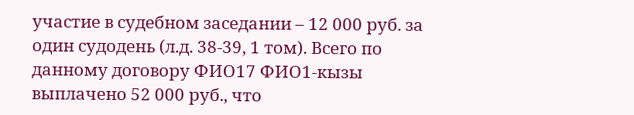участие в судебном заседании – 12 000 руб. за один судодень (л.д. 38-39, 1 том). Всего по данному договору ФИО17 ФИО1-кызы выплачено 52 000 руб., что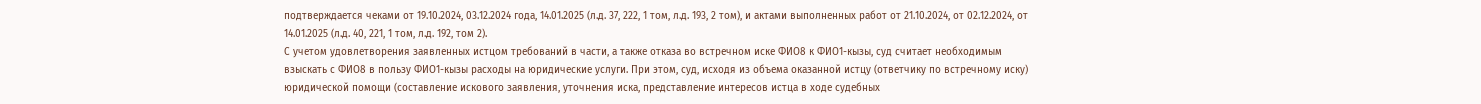подтверждается чеками от 19.10.2024, 03.12.2024 года, 14.01.2025 (л.д. 37, 222, 1 том, л.д. 193, 2 том), и актами выполненных работ от 21.10.2024, от 02.12.2024, от 14.01.2025 (л.д. 40, 221, 1 том, л.д. 192, том 2).
С учетом удовлетворения заявленных истцом требований в части, а также отказа во встречном иске ФИО8 к ФИО1-кызы, суд считает необходимым взыскать с ФИО8 в пользу ФИО1-кызы расходы на юридические услуги. При этом, суд, исходя из объема оказанной истцу (ответчику по встречному иску) юридической помощи (составление искового заявления, уточнения иска, представление интересов истца в ходе судебных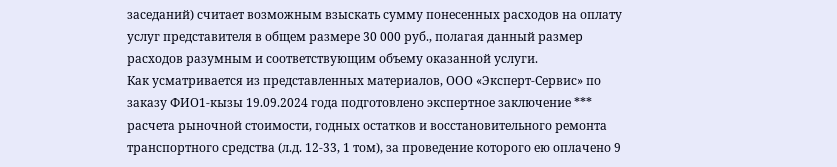заседаний) считает возможным взыскать сумму понесенных расходов на оплату услуг представителя в общем размере 30 000 руб., полагая данный размер расходов разумным и соответствующим объему оказанной услуги.
Как усматривается из представленных материалов, ООО «Эксперт-Сервис» по заказу ФИО1-кызы 19.09.2024 года подготовлено экспертное заключение *** расчета рыночной стоимости, годных остатков и восстановительного ремонта транспортного средства (л.д. 12-33, 1 том), за проведение которого ею оплачено 9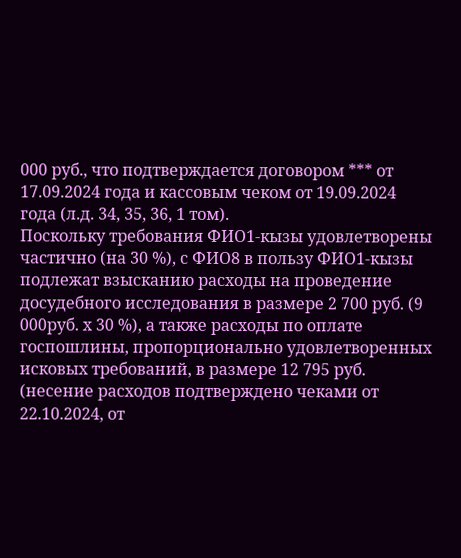000 руб., что подтверждается договором *** от 17.09.2024 года и кассовым чеком от 19.09.2024 года (л.д. 34, 35, 36, 1 том).
Поскольку требования ФИО1-кызы удовлетворены частично (на 30 %), с ФИО8 в пользу ФИО1-кызы подлежат взысканию расходы на проведение досудебного исследования в размере 2 700 руб. (9 000руб. х 30 %), а также расходы по оплате госпошлины, пропорционально удовлетворенных исковых требований, в размере 12 795 руб. (несение расходов подтверждено чеками от 22.10.2024, от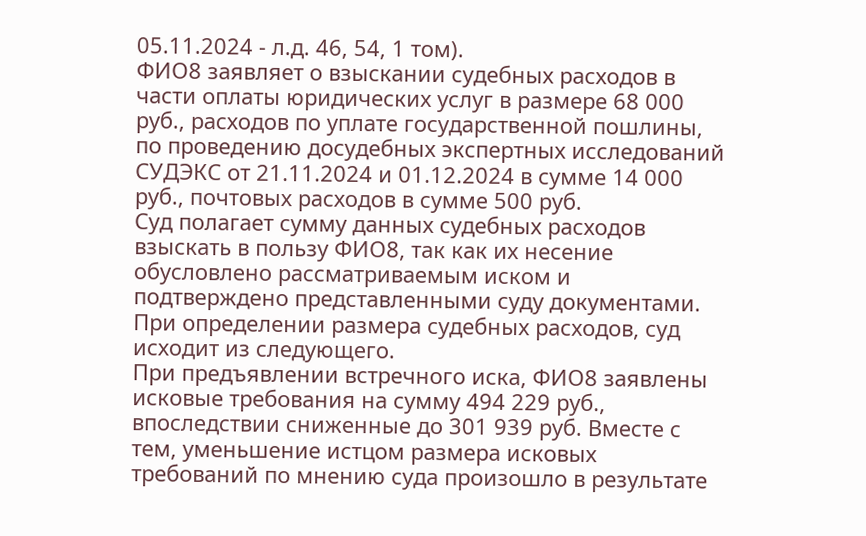05.11.2024 - л.д. 46, 54, 1 том).
ФИО8 заявляет о взыскании судебных расходов в части оплаты юридических услуг в размере 68 000 руб., расходов по уплате государственной пошлины, по проведению досудебных экспертных исследований СУДЭКС от 21.11.2024 и 01.12.2024 в сумме 14 000 руб., почтовых расходов в сумме 500 руб.
Суд полагает сумму данных судебных расходов взыскать в пользу ФИО8, так как их несение обусловлено рассматриваемым иском и подтверждено представленными суду документами.
При определении размера судебных расходов, суд исходит из следующего.
При предъявлении встречного иска, ФИО8 заявлены исковые требования на сумму 494 229 руб., впоследствии сниженные до 301 939 руб. Вместе с тем, уменьшение истцом размера исковых требований по мнению суда произошло в результате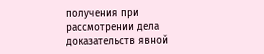получения при рассмотрении дела доказательств явной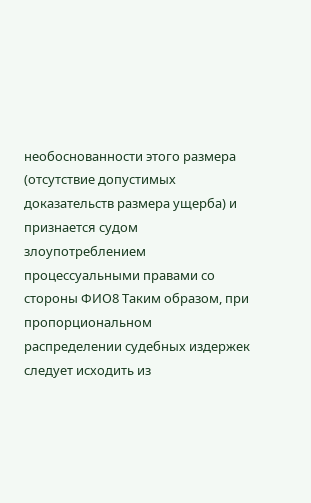необоснованности этого размера (отсутствие допустимых доказательств размера ущерба) и признается судом злоупотреблением процессуальными правами со стороны ФИО8 Таким образом, при пропорциональном распределении судебных издержек следует исходить из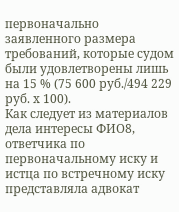первоначально заявленного размера требований, которые судом были удовлетворены лишь на 15 % (75 600 руб./494 229 руб. х 100).
Как следует из материалов дела интересы ФИО8, ответчика по первоначальному иску и истца по встречному иску представляла адвокат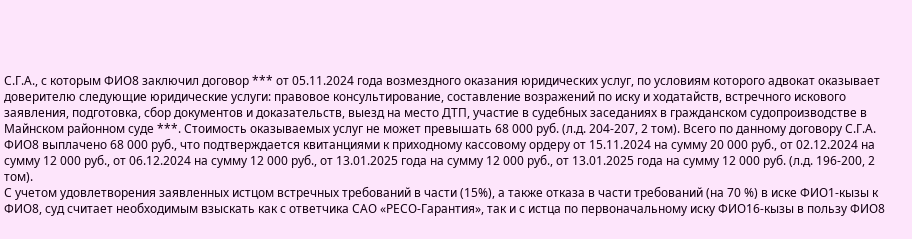С.Г.А., с которым ФИО8 заключил договор *** от 05.11.2024 года возмездного оказания юридических услуг, по условиям которого адвокат оказывает доверителю следующие юридические услуги: правовое консультирование, составление возражений по иску и ходатайств, встречного искового заявления, подготовка, сбор документов и доказательств, выезд на место ДТП, участие в судебных заседаниях в гражданском судопроизводстве в Майнском районном суде ***. Стоимость оказываемых услуг не может превышать 68 000 руб. (л.д. 204-207, 2 том). Всего по данному договору С.Г.А. ФИО8 выплачено 68 000 руб., что подтверждается квитанциями к приходному кассовому ордеру от 15.11.2024 на сумму 20 000 руб., от 02.12.2024 на сумму 12 000 руб., от 06.12.2024 на сумму 12 000 руб., от 13.01.2025 года на сумму 12 000 руб., от 13.01.2025 года на сумму 12 000 руб. (л.д. 196-200, 2 том).
С учетом удовлетворения заявленных истцом встречных требований в части (15%), а также отказа в части требований (на 70 %) в иске ФИО1-кызы к ФИО8, суд считает необходимым взыскать как с ответчика САО «РЕСО-Гарантия», так и с истца по первоначальному иску ФИО16-кызы в пользу ФИО8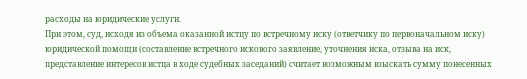расходы на юридические услуги.
При этом, суд, исходя из объема оказанной истцу по встречному иску (ответчику по первоначальном иску) юридической помощи (составление встречного искового заявление, уточнения иска, отзыва на иск, представление интересов истца в ходе судебных заседаний) считает возможным взыскать сумму понесенных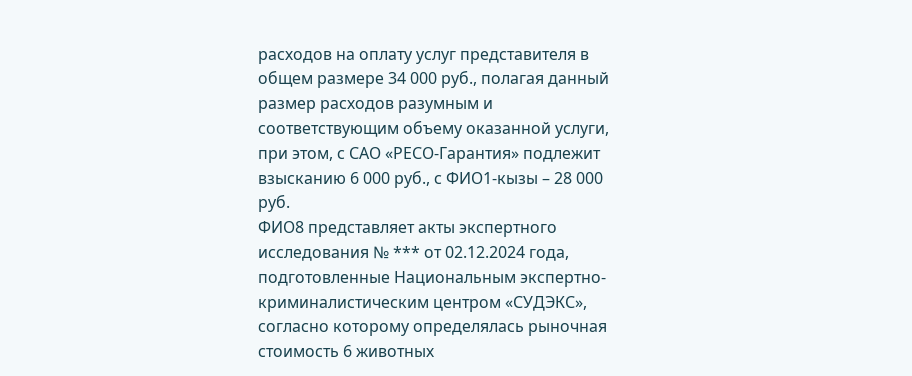расходов на оплату услуг представителя в общем размере 34 000 руб., полагая данный размер расходов разумным и соответствующим объему оказанной услуги, при этом, с САО «РЕСО-Гарантия» подлежит взысканию 6 000 руб., с ФИО1-кызы – 28 000 руб.
ФИО8 представляет акты экспертного исследования № *** от 02.12.2024 года, подготовленные Национальным экспертно-криминалистическим центром «СУДЭКС», согласно которому определялась рыночная стоимость 6 животных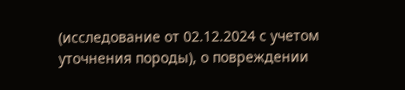(исследование от 02.12.2024 с учетом уточнения породы), о повреждении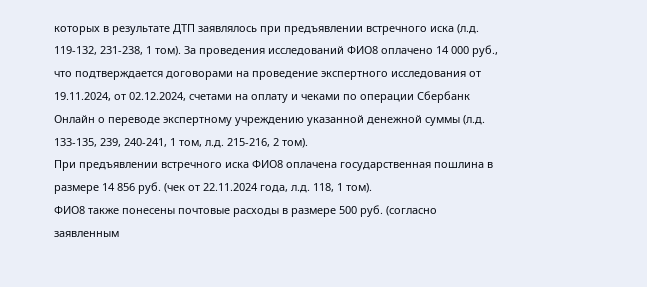которых в результате ДТП заявлялось при предъявлении встречного иска (л.д. 119-132, 231-238, 1 том). За проведения исследований ФИО8 оплачено 14 000 руб., что подтверждается договорами на проведение экспертного исследования от 19.11.2024, от 02.12.2024, счетами на оплату и чеками по операции Сбербанк Онлайн о переводе экспертному учреждению указанной денежной суммы (л.д. 133-135, 239, 240-241, 1 том, л.д. 215-216, 2 том).
При предъявлении встречного иска ФИО8 оплачена государственная пошлина в размере 14 856 руб. (чек от 22.11.2024 года, л.д. 118, 1 том).
ФИО8 также понесены почтовые расходы в размере 500 руб. (согласно заявленным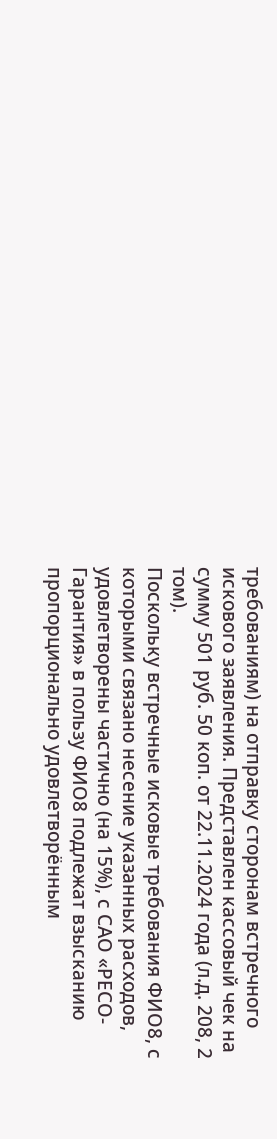требованиям) на отправку сторонам встречного искового заявления. Представлен кассовый чек на сумму 501 руб. 50 коп. от 22.11.2024 года (л.д. 208, 2 том).
Поскольку встречные исковые требования ФИО8, с которыми связано несение указанных расходов, удовлетворены частично (на 15%), с САО «РЕСО-Гарантия» в пользу ФИО8 подлежат взысканию пропорционально удовлетворённым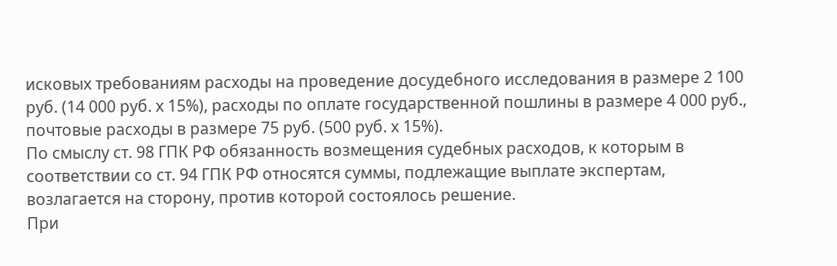исковых требованиям расходы на проведение досудебного исследования в размере 2 100 руб. (14 000 руб. х 15%), расходы по оплате государственной пошлины в размере 4 000 руб., почтовые расходы в размере 75 руб. (500 руб. х 15%).
По смыслу ст. 98 ГПК РФ обязанность возмещения судебных расходов, к которым в соответствии со ст. 94 ГПК РФ относятся суммы, подлежащие выплате экспертам, возлагается на сторону, против которой состоялось решение.
При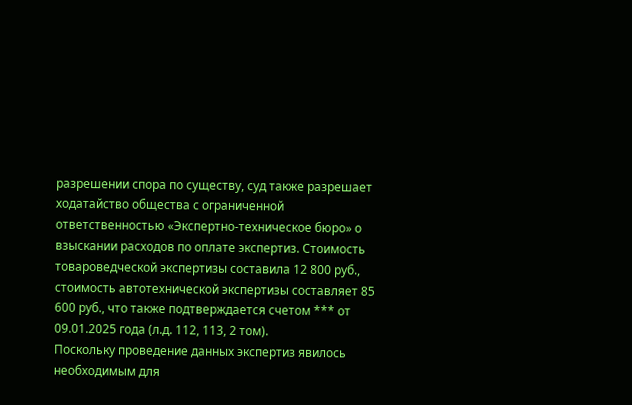разрешении спора по существу, суд также разрешает ходатайство общества с ограниченной ответственностью «Экспертно-техническое бюро» о взыскании расходов по оплате экспертиз. Стоимость товароведческой экспертизы составила 12 800 руб., стоимость автотехнической экспертизы составляет 85 600 руб., что также подтверждается счетом *** от 09.01.2025 года (л.д. 112, 113, 2 том).
Поскольку проведение данных экспертиз явилось необходимым для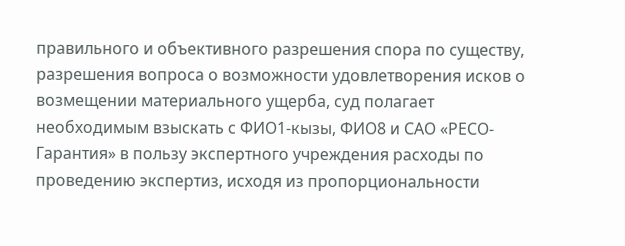правильного и объективного разрешения спора по существу, разрешения вопроса о возможности удовлетворения исков о возмещении материального ущерба, суд полагает необходимым взыскать с ФИО1-кызы, ФИО8 и САО «РЕСО-Гарантия» в пользу экспертного учреждения расходы по проведению экспертиз, исходя из пропорциональности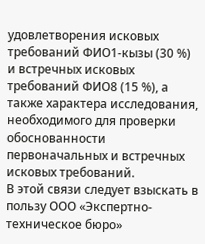удовлетворения исковых требований ФИО1-кызы (30 %) и встречных исковых требований ФИО8 (15 %), а также характера исследования, необходимого для проверки обоснованности первоначальных и встречных исковых требований.
В этой связи следует взыскать в пользу ООО «Экспертно-техническое бюро»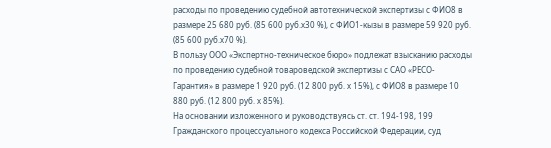расходы по проведению судебной автотехнической экспертизы с ФИО8 в размере 25 680 руб. (85 600 руб.х30 %), с ФИО1-кызы в размере 59 920 руб. (85 600 руб.х70 %).
В пользу ООО «Экспертно-техническое бюро» подлежат взысканию расходы по проведению судебной товароведской экспертизы с САО «РЕСО-Гарантия» в размере 1 920 руб. (12 800 руб. х 15%), с ФИО8 в размере 10 880 руб. (12 800 руб. х 85%).
На основании изложенного и руководствуясь ст. ст. 194-198, 199 Гражданского процессуального кодекса Российской Федерации, суд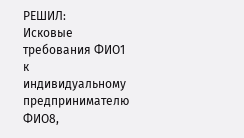РЕШИЛ:
Исковые требования ФИО1 к индивидуальному предпринимателю ФИО8,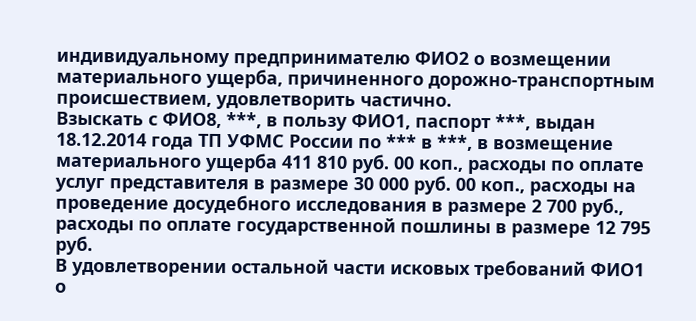индивидуальному предпринимателю ФИО2 о возмещении материального ущерба, причиненного дорожно-транспортным происшествием, удовлетворить частично.
Взыскать с ФИО8, ***, в пользу ФИО1, паспорт ***, выдан 18.12.2014 года ТП УФМС России по *** в ***, в возмещение материального ущерба 411 810 руб. 00 коп., расходы по оплате услуг представителя в размере 30 000 руб. 00 коп., расходы на проведение досудебного исследования в размере 2 700 руб., расходы по оплате государственной пошлины в размере 12 795 руб.
В удовлетворении остальной части исковых требований ФИО1 о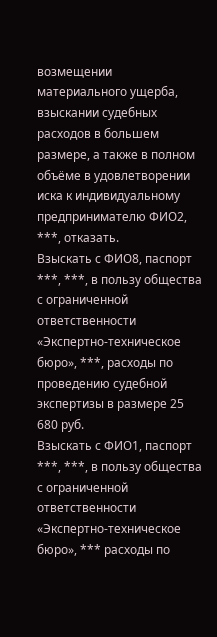возмещении материального ущерба, взыскании судебных расходов в большем размере, а также в полном объёме в удовлетворении иска к индивидуальному предпринимателю ФИО2, ***, отказать.
Взыскать с ФИО8, паспорт ***, ***, в пользу общества с ограниченной ответственности «Экспертно-техническое бюро», ***, расходы по проведению судебной экспертизы в размере 25 680 руб.
Взыскать с ФИО1, паспорт ***, ***, в пользу общества с ограниченной ответственности «Экспертно-техническое бюро», *** расходы по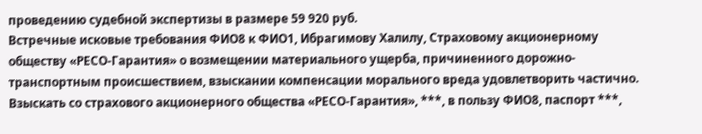проведению судебной экспертизы в размере 59 920 руб.
Встречные исковые требования ФИО8 к ФИО1, Ибрагимову Халилу, Страховому акционерному обществу «РЕСО-Гарантия» о возмещении материального ущерба, причиненного дорожно-транспортным происшествием, взыскании компенсации морального вреда удовлетворить частично.
Взыскать со страхового акционерного общества «РЕСО-Гарантия», ***, в пользу ФИО8, паспорт ***,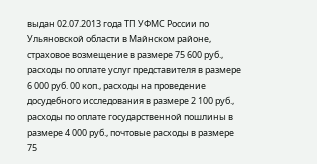выдан 02.07.2013 года ТП УФМС России по Ульяновской области в Майнском районе, страховое возмещение в размере 75 600 руб., расходы по оплате услуг представителя в размере 6 000 руб. 00 коп., расходы на проведение досудебного исследования в размере 2 100 руб., расходы по оплате государственной пошлины в размере 4 000 руб., почтовые расходы в размере 75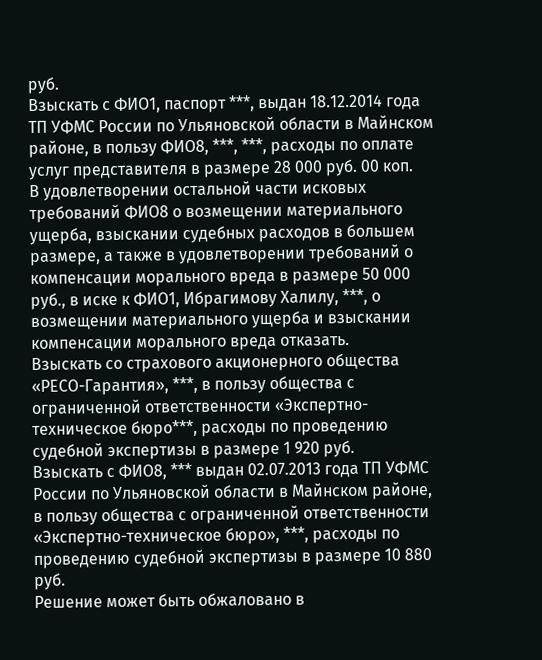руб.
Взыскать с ФИО1, паспорт ***, выдан 18.12.2014 года ТП УФМС России по Ульяновской области в Майнском районе, в пользу ФИО8, ***, ***, расходы по оплате услуг представителя в размере 28 000 руб. 00 коп.
В удовлетворении остальной части исковых требований ФИО8 о возмещении материального ущерба, взыскании судебных расходов в большем размере, а также в удовлетворении требований о компенсации морального вреда в размере 50 000 руб., в иске к ФИО1, Ибрагимову Халилу, ***, о возмещении материального ущерба и взыскании компенсации морального вреда отказать.
Взыскать со страхового акционерного общества «РЕСО-Гарантия», ***, в пользу общества с ограниченной ответственности «Экспертно-техническое бюро***, расходы по проведению судебной экспертизы в размере 1 920 руб.
Взыскать с ФИО8, *** выдан 02.07.2013 года ТП УФМС России по Ульяновской области в Майнском районе, в пользу общества с ограниченной ответственности «Экспертно-техническое бюро», ***, расходы по проведению судебной экспертизы в размере 10 880 руб.
Решение может быть обжаловано в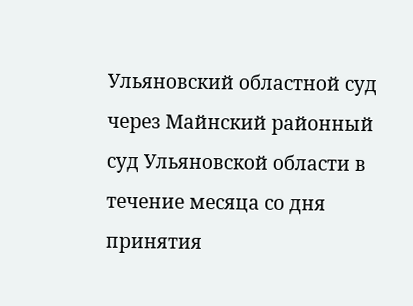Ульяновский областной суд через Майнский районный суд Ульяновской области в течение месяца со дня принятия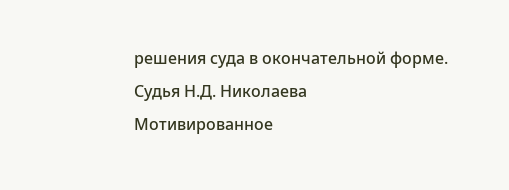решения суда в окончательной форме.
Судья Н.Д. Николаева
Мотивированное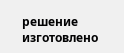решение изготовлено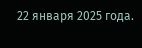22 января 2025 года.